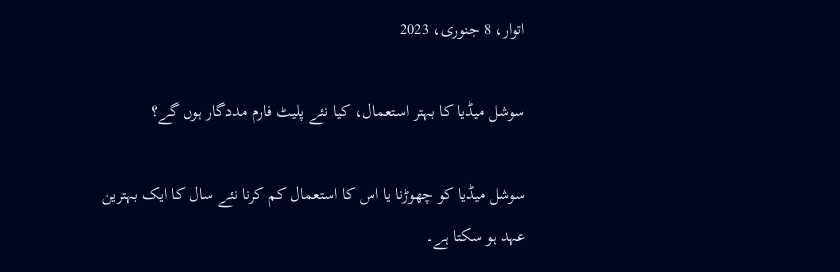اتوار، 8 جنوری، 2023

سوشل میڈیا کا بہتر استعمال، کیا نئے پلیٹ فارم مددگار ہوں گے؟

سوشل میڈیا کو چھوڑنا یا اس کا استعمال کم کرنا نئے سال کا ایک بہترین عہد ہو سکتا ہے۔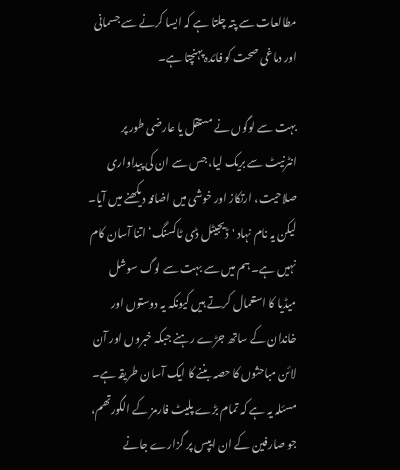مطالعات سے پتہ چلتا ہے کہ ایسا کرنے سے جسمانی اور دماغی صحت کو فائدہ پہنچتا ہے۔

بہت سے لوگوں نے مستقل یا عارضی طور پر انٹرنیٹ سے بریک لیا، جس سے ان کی پیداواری صلاحیت، ارتکاز اور خوشی میں اضافہ دیکھنے میں آیا۔ لیکن یہ نام نہاد 'ڈیجیٹل ڈی ٹاکسنگ‘ اتنا آسان کام نہیں ہے۔ ہم میں سے بہت سے لوگ سوشل میڈیا کا استعمال کرتے ہیں کیونکہ یہ دوستوں اور خاندان کے ساتھ جڑے رہنے جبکہ خبروں اور آن لائن مباحثوں کا حصہ بننے کا ایک آسان طریقہ ہے۔ مسئلہ یہ ہے کہ تمام بڑے پلیٹ فارمز کے الگورتھم، جو صارفین کے ان ایپس پر گزارے جانے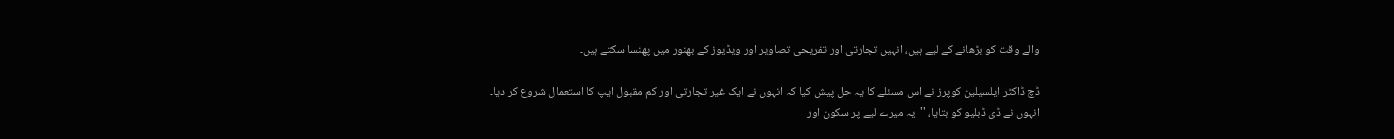والے وقت کو بڑھانے کے لیے ہیں، انہیں تجارتی اور تفریحی تصاویر اور ویڈیوز کے بھنور میں پھنسا سکتے ہیں۔

ڈچ ڈاکٹر ایلسیلین کوپرز نے اس مسئلے کا یہ حل پیش کیا کہ انہوں نے ایک غیر تجارتی اور کم مقبول ایپ کا استعمال شروع کر دیا۔ انہوں نے ڈی ڈبلیو کو بتایا، ''یہ میرے لیے پر سکون اور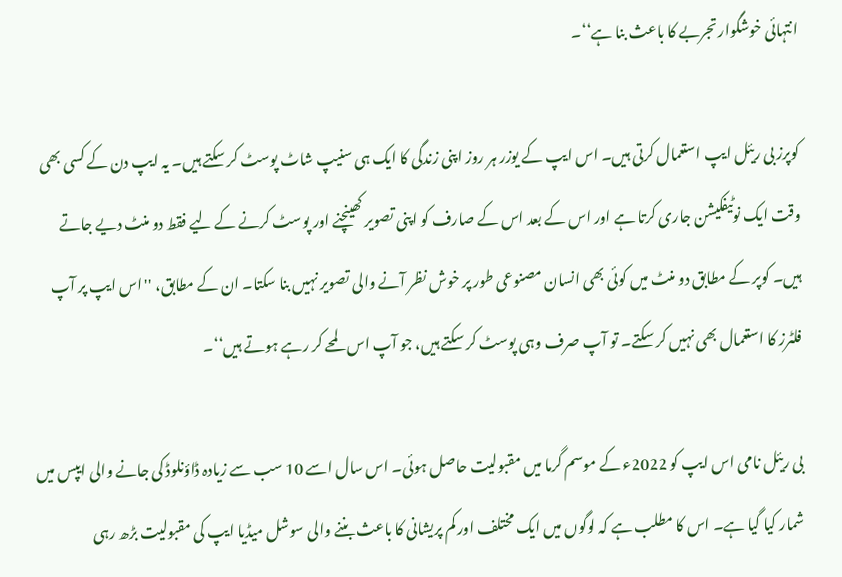انتہائی خوشگوار تجربے کا باعث بنا ہے‘‘۔

کوپرز بی ریئل ایپ استعمال کرتی ہیں۔ اس ایپ کے یوزر ہر روز اپنی زندگی کا ایک ہی سنیپ شاٹ پوسٹ کر سکتے ہیں۔ یہ ایپ دن کے کسی بھی وقت ایک نوٹیفکیشن جاری کرتا ہے اور اس کے بعد اس کے صارف کو اپنی تصویر کھینچنے اور پوسٹ کرنے کے لیے فقط دو منٹ دیے جاتے ہیں۔ کوپر کے مطابق دو منٹ میں کوئی بھی انسان مصنوعی طور پر خوش نظر آنے والی تصویر نہیں بنا سکتا۔ ان کے مطابق، ''اس ایپ پر آپ فلٹرز کا استعمال بھی نہیں کر سکتے۔ تو آپ صرف وہی پوسٹ کر سکتے ہیں، جو آپ اس لمحے کر رہے ہوتے ہیں‘‘۔

بی ریئل نامی اس ایپ کو 2022ء کے موسم گرما میں مقبولیت حاصل ہوئی۔ اس سال اسے 10 سب سے زیادہ ڈاؤنلوڈ کی جانے والی ایپس میں شمار کیا گیا ہے۔ اس کا مطلب ہے کہ لوگوں میں ایک مختلف اور کم پریشانی کا باعث بننے والی سوشل میڈیا ایپ کی مقبولیت بڑھ رہی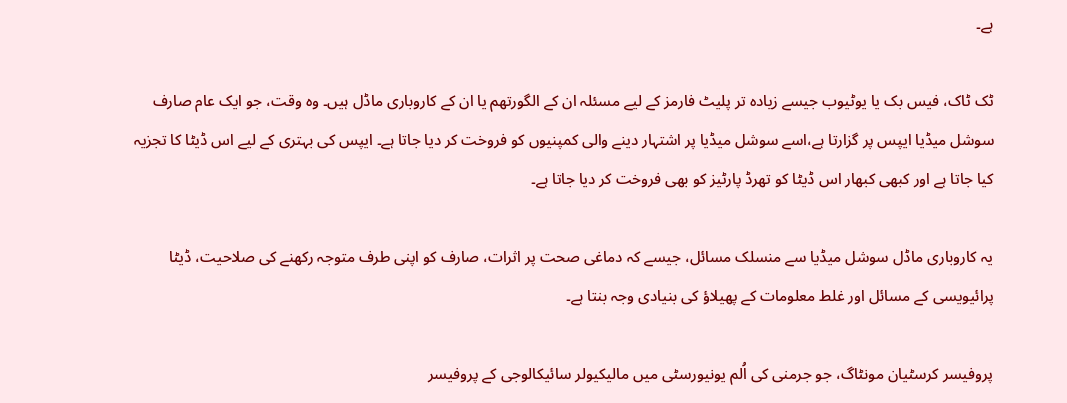ہے۔

ٹک ٹاک، فیس بک یا یوٹیوب جیسے زیادہ تر پلیٹ فارمز کے لیے مسئلہ ان کے الگورتھم یا ان کے کاروباری ماڈل ہیں۔ وہ وقت، جو ایک عام صارف سوشل میڈیا ایپس پر گزارتا ہے،اسے سوشل میڈیا پر اشتہار دینے والی کمپنیوں کو فروخت کر دیا جاتا ہے۔ ایپس کی بہتری کے لیے اس ڈیٹا کا تجزیہ کیا جاتا ہے اور کبھی کبھار اس ڈیٹا کو تھرڈ پارٹیز کو بھی فروخت کر دیا جاتا ہے۔

یہ کاروباری ماڈل سوشل میڈیا سے منسلک مسائل، جیسے کہ دماغی صحت پر اثرات، صارف کو اپنی طرف متوجہ رکھنے کی صلاحیت، ڈیٹا پرائیویسی کے مسائل اور غلط معلومات کے پھیلاؤ کی بنیادی وجہ بنتا ہے۔

پروفیسر کرسٹیان مونٹاگ، جو جرمنی کی اُلم یونیورسٹی میں مالیکیولر سائیکالوجی کے پروفیسر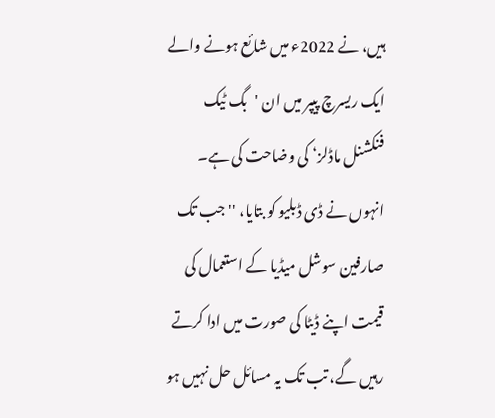ہیں، نے 2022ء میں شائع ہونے والے ایک ریسرچ پیپر میں ان 'بگ ٹیک فنکشنل ماڈلز‘ کی وضاحت کی ہے۔ انہوں نے ڈی ڈبلیو کو بتایا، ''جب تک صارفین سوشل میڈیا کے استعمال کی قیمت اپنے ڈیٹا کی صورت میں ادا کرتے رہیں گے، تب تک یہ مسائل حل نہیں ہو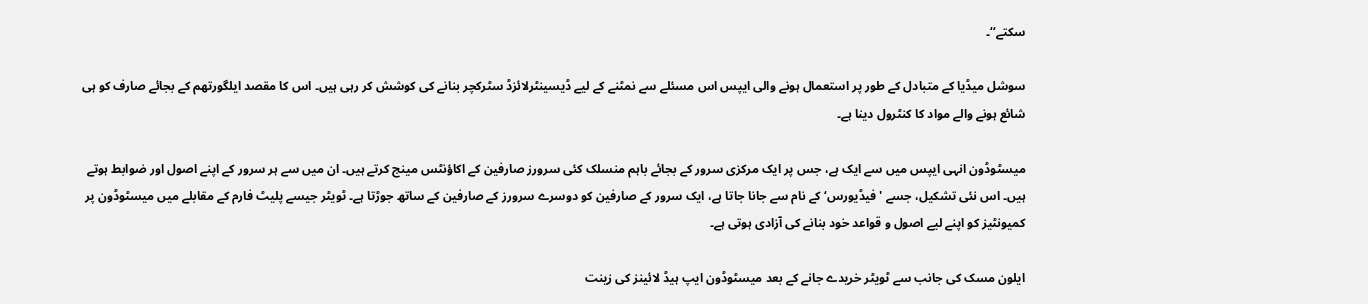سکتے‘‘۔

سوشل میڈیا کے متبادل کے طور پر استعمال ہونے والی ایپس اس مسئلے سے نمٹنے کے لیے ڈیسینٹرلائزڈ سٹرکچر بنانے کی کوشش کر رہی ہیں۔ اس کا مقصد ایلگورتھم کے بجائے صارف کو ہی شائع ہونے والے مواد کا کنٹرول دینا ہے۔

میسٹوڈون انہی ایپس میں سے ایک ہے، جس پر ایک مرکزی سرور کے بجائے باہم منسلک کئی سرورز صارفین کے اکاؤنٹس مینج کرتے ہیں۔ ان میں سے ہر سرور کے اپنے اصول اور ضوابط ہوتے ہیں۔ اس نئی تشکیل، جسے 'فیڈیورس‘ کے نام سے جانا جاتا ہے، ایک سرور کے صارفین کو دوسرے سرورز کے صارفین کے ساتھ جوڑتا ہے۔ ٹویٹر جیسے پلیٹ فارم کے مقابلے میں میسٹوڈون پر کمیونٹیز کو اپنے لیے اصول و قواعد خود بنانے کی آزادی ہوتی ہے۔

ایلون مسک کی جانب سے ٹویٹر خریدے جانے کے بعد میسٹوڈون ایپ ہیڈ لائینز کی زینت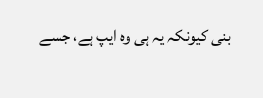بنی کیونکہ یہ ہی وہ ایپ ہے، جسے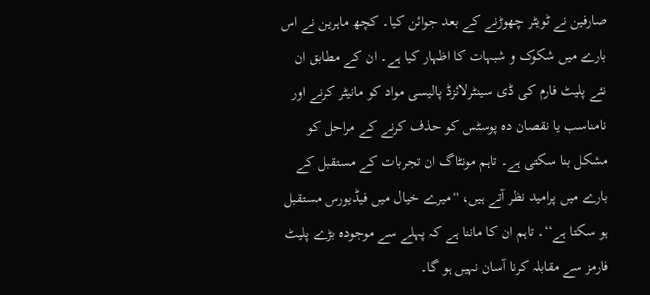صارفین نے ٹویٹر چھوڑنے کے بعد جوائن کیا۔ کچھ ماہرین نے اس بارے میں شکوک و شبہات کا اظہار کیا ہے۔ ان کے مطابق ان نئے پلیٹ فارم کی ڈی سینٹرلائزڈ پالیسی مواد کو مانیٹر کرنے اور نامناسب یا نقصان دہ پوسٹس کو حذف کرنے کے مراحل کو مشکل بنا سکتی ہے۔ تاہم مونٹاگ ان تجربات کے مستقبل کے بارے میں پرامید نظر آتے ہیں، ''میرے خیال میں فیڈیورس مستقبل ہو سکتا ہے‘‘۔ تاہم ان کا ماننا ہے کہ پہلے سے موجودہ بڑے پلیٹ فارمز سے مقابلہ کرنا آسان نہیں ہو گا۔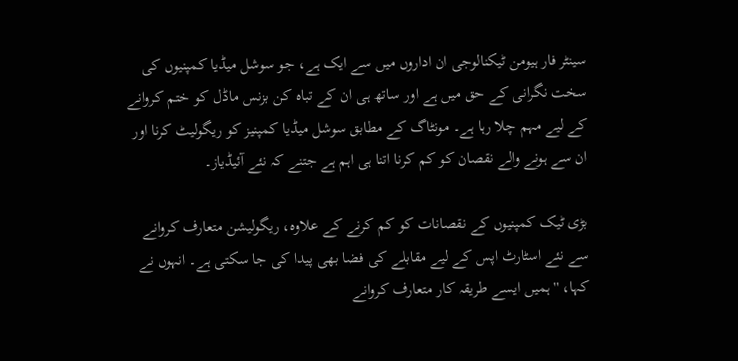سینٹر فار ہیومن ٹیکنالوجی ان اداروں میں سے ایک ہے، جو سوشل میڈیا کمپنیوں کی سخت نگرانی کے حق میں ہے اور ساتھ ہی ان کے تباہ کن بزنس ماڈل کو ختم کروانے کے لیے مہم چلا رہا ہے۔ مونٹاگ کے مطابق سوشل میڈیا کمپنیز کو ریگولیٹ کرنا اور ان سے ہونے والے نقصان کو کم کرنا اتنا ہی اہم ہے جتنے کہ نئے آئیڈیاز۔

بڑی ٹیک کمپنیوں کے نقصانات کو کم کرنے کے علاوہ، ریگولیشن متعارف کروانے سے نئے اسٹارٹ اپس کے لیے مقابلے کی فضا بھی پیدا کی جا سکتی ہے۔ انہوں نے کہا، ''ہمیں ایسے طریقہ کار متعارف کروانے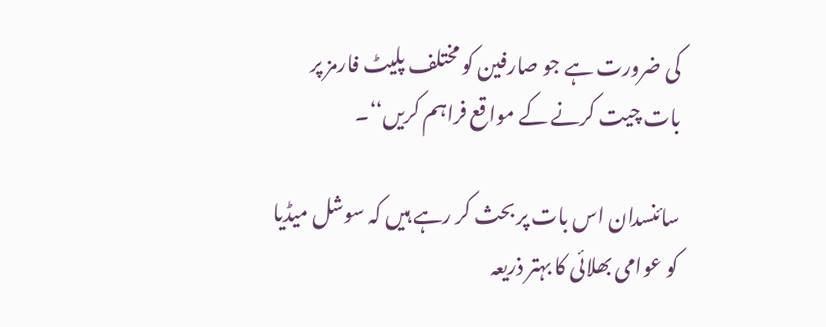کی ضرورت ہے جو صارفین کو مختلف پلیٹ فارمز پر بات چیت کرنے کے مواقع فراہم کریں‘‘۔

سائنسدان اس بات پر بحث کر رہے ہیں کہ سوشل میڈیا کو عوامی بھلائی کا بہتر ذریعہ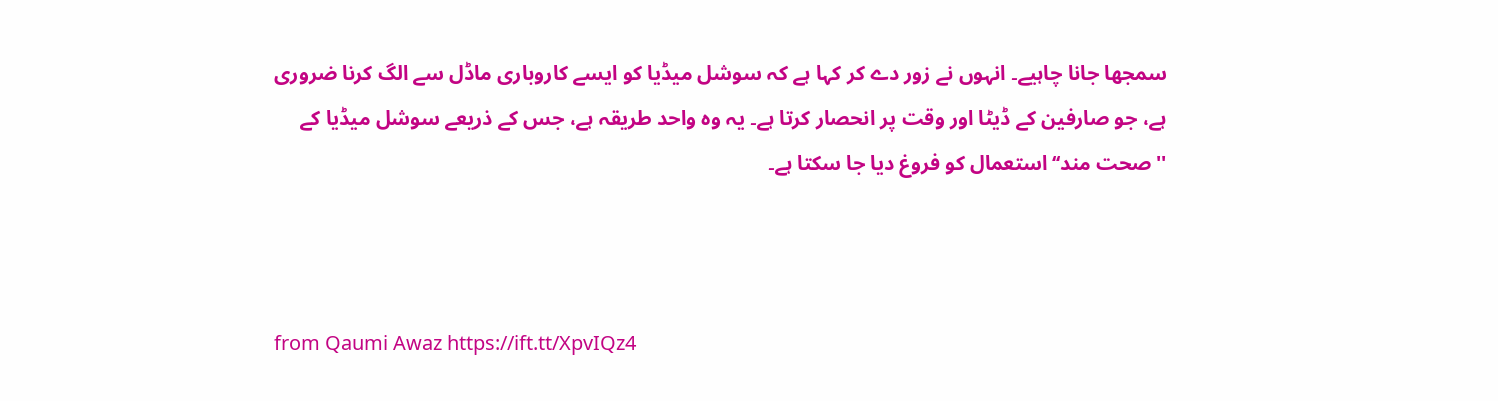سمجھا جانا چاہیے۔ انہوں نے زور دے کر کہا ہے کہ سوشل میڈیا کو ایسے کاروباری ماڈل سے الگ کرنا ضروری ہے، جو صارفین کے ڈیٹا اور وقت پر انحصار کرتا ہے۔ یہ وہ واحد طریقہ ہے، جس کے ذریعے سوشل میڈیا کے ''صحت مند‘‘ استعمال کو فروغ دیا جا سکتا ہے۔



from Qaumi Awaz https://ift.tt/XpvIQz4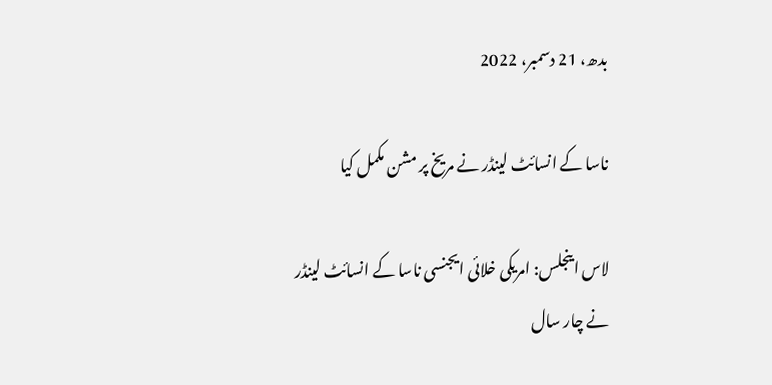بدھ، 21 دسمبر، 2022

ناسا کے انسائٹ لینڈر نے مریخ پر مشن مکمل کیا

لاس اینجلس: امریکی خلائی ایجنسی ناسا کے انسائٹ لینڈر نے چار سال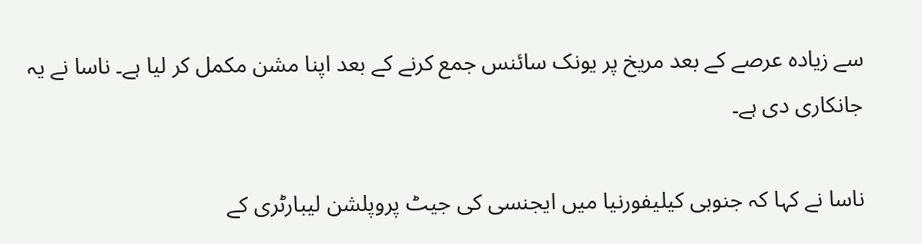سے زیادہ عرصے کے بعد مریخ پر یونک سائنس جمع کرنے کے بعد اپنا مشن مکمل کر لیا ہے۔ ناسا نے یہ جانکاری دی ہے۔

ناسا نے کہا کہ جنوبی کیلیفورنیا میں ایجنسی کی جیٹ پروپلشن لیبارٹری کے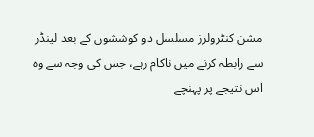مشن کنٹرولرز مسلسل دو کوششوں کے بعد لینڈر سے رابطہ کرنے میں ناکام رہے، جس کی وجہ سے وہ اس نتیجے پر پہنچے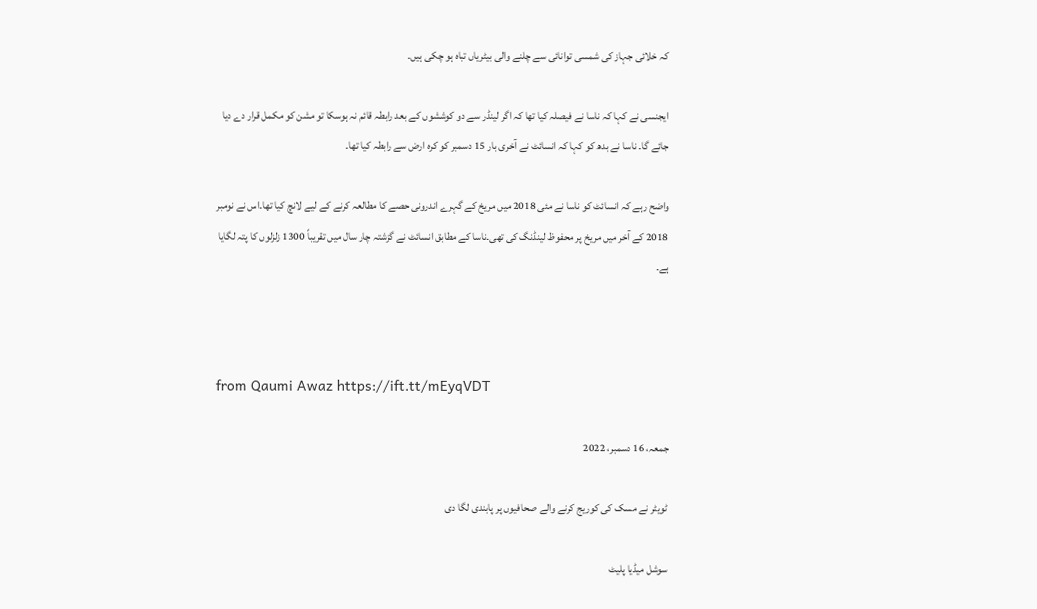کہ خلائی جہاز کی شمسی توانائی سے چلنے والی بیٹریاں تباہ ہو چکی ہیں۔

ایجنسی نے کہا کہ ناسا نے فیصلہ کیا تھا کہ اگر لینڈر سے دو کوششوں کے بعد رابطہ قائم نہ ہوسکا تو مشن کو مکمل قرار دے دیا جائے گا۔ ناسا نے بدھ کو کہا کہ انسائٹ نے آخری بار 15 دسمبر کو کرہ ارض سے رابطہ کیا تھا۔

واضح رہے کہ انسائٹ کو ناسا نے مئی 2018 میں مریخ کے گہرے اندرونی حصے کا مطالعہ کرنے کے لیے لانچ کیا تھا۔اس نے نومبر 2018 کے آخر میں مریخ پر محفوظ لینڈنگ کی تھی۔ناسا کے مطابق انسائٹ نے گزشتہ چار سال میں تقریباً 1300 زلزلوں کا پتہ لگایا ہے۔



from Qaumi Awaz https://ift.tt/mEyqVDT

جمعہ، 16 دسمبر، 2022

ٹویٹر نے مسک کی کوریج کرنے والے صحافیوں پر پابندی لگا دی

سوشل میڈیا پلیٹ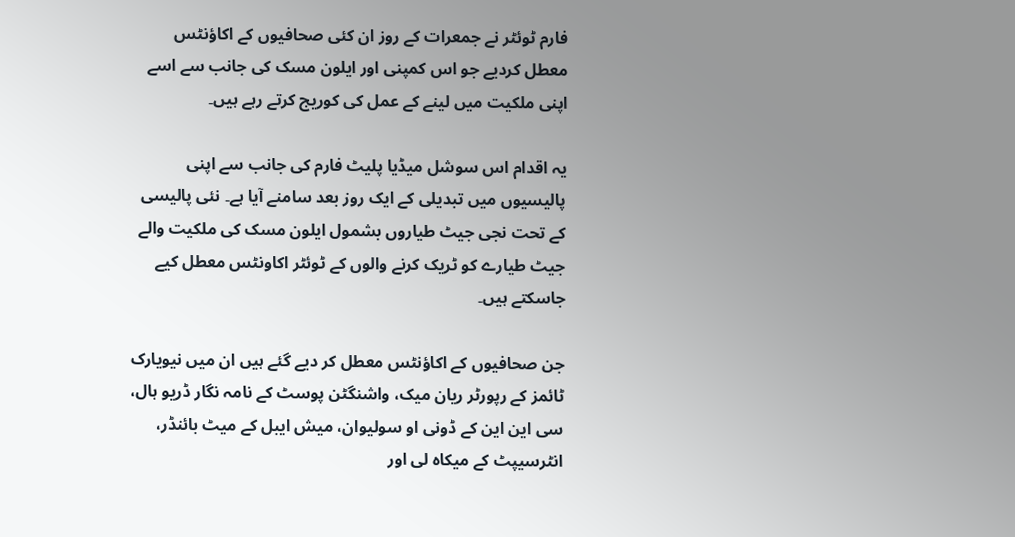فارم ٹوئٹر نے جمعرات کے روز ان کئی صحافیوں کے اکاؤنٹس معطل کردیے جو اس کمپنی اور ایلون مسک کی جانب سے اسے اپنی ملکیت میں لینے کے عمل کی کوریج کرتے رہے ہیں۔

یہ اقدام اس سوشل میڈیا پلیٹ فارم کی جانب سے اپنی پالیسیوں میں تبدیلی کے ایک روز بعد سامنے آیا ہے۔ نئی پالیسی کے تحت نجی جیٹ طیاروں بشمول ایلون مسک کی ملکیت والے جیٹ طیارے کو ٹریک کرنے والوں کے ٹوئٹر اکاونٹس معطل کیے جاسکتے ہیں۔

جن صحافیوں کے اکاؤنٹس معطل کر دیے گئے ہیں ان میں نیویارک ٹائمز کے رپورٹر ریان میک، واشنگٹن پوسٹ کے نامہ نگار ڈریو ہال، سی این این کے ڈونی او سولیوان، میش ایبل کے میٹ بائنڈر، انٹرسیپٹ کے میکاہ لی اور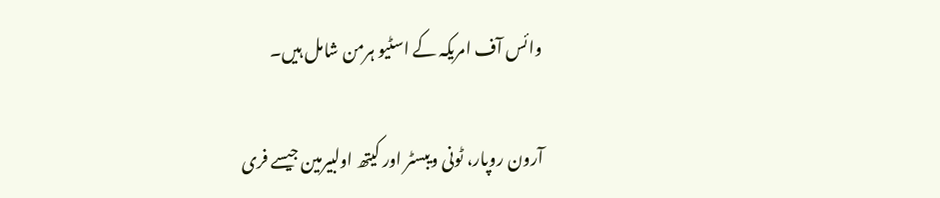وائس آف امریکہ کے اسٹیو ہرمن شامل ہیں۔

آرون روپار، ٹونی ویبسٹر اور کیتھ اولبیرمین جیسے فری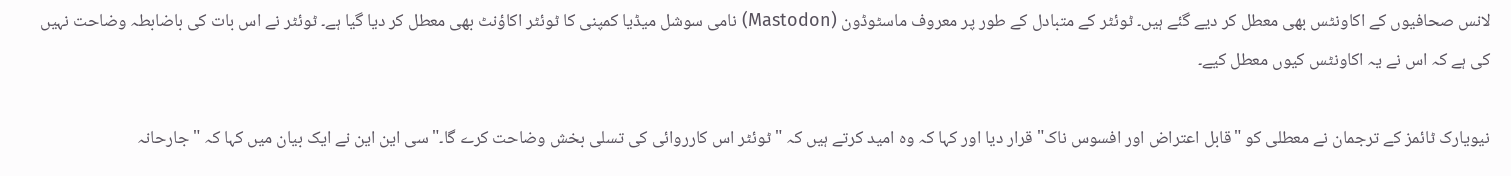لانس صحافیوں کے اکاونٹس بھی معطل کر دیے گئے ہیں۔ ٹوئٹر کے متبادل کے طور پر معروف ماسٹوڈون (Mastodon) نامی سوشل میڈیا کمپنی کا ٹوئٹر اکاؤنٹ بھی معطل کر دیا گیا ہے۔ ٹوئٹر نے اس بات کی باضابطہ وضاحت نہیں کی ہے کہ اس نے یہ اکاونٹس کیوں معطل کیے۔

نیویارک ٹائمز کے ترجمان نے معطلی کو "قابل اعتراض اور افسوس ناک" قرار دیا اور کہا کہ وہ امید کرتے ہیں کہ "ٹوئٹر اس کارروائی کی تسلی بخش وضاحت کرے گا۔" سی این این نے ایک بیان میں کہا کہ "جارحانہ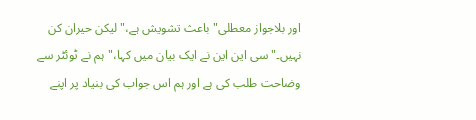اور بلاجواز معطلی" باعث تشویش ہے،"لیکن حیران کن نہیں۔" سی این این نے ایک بیان میں کہا،"ہم نے ٹوئٹر سے وضاحت طلب کی ہے اور ہم اس جواب کی بنیاد پر اپنے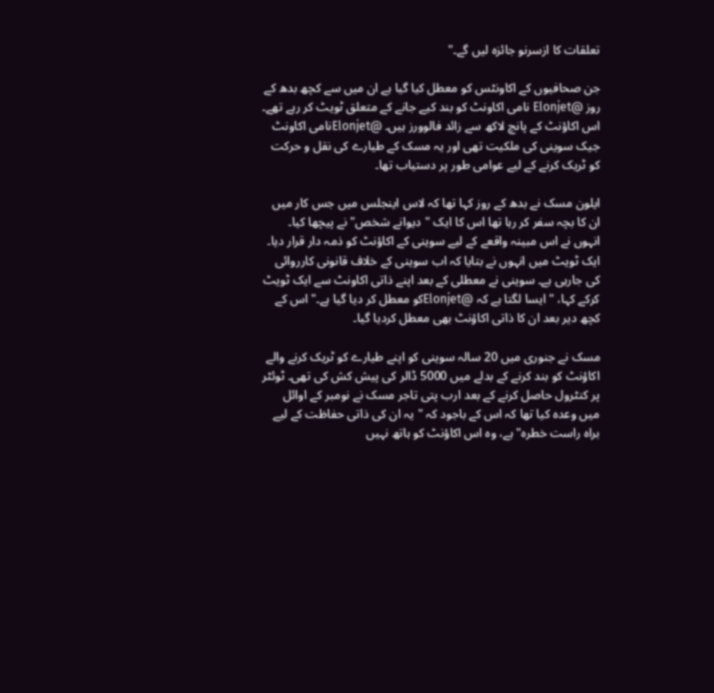تعلقات کا ازسرنو جائزہ لیں گے۔"

جن صحافیوں کے اکاونٹس کو معطل کیا گیا ہے ان میں سے کچھ بدھ کے روز @Elonjet نامی اکاونٹ کو بند کیے جانے کے متعلق ٹویٹ کر رہے تھے۔ اس اکاؤنٹ کے پانچ لاکھ سے زائد فالوورز ہیں۔ @Elonjetنامی اکاونٹ جیک سوینی کی ملکیت تھی اور یہ مسک کے طیارے کی نقل و حرکت کو ٹریک کرنے کے لیے عوامی طور پر دستیاب تھا۔

ایلون مسک نے بدھ کے روز کہا تھا کہ لاس اینجلس میں جس کار میں ان کا بچہ سفر کر رہا تھا اس کا ایک "دیوانے شخص" نے پیچھا کیا۔ انہوں نے اس مبینہ واقعے کے لیے سوینی کے اکاؤنٹ کو ذمہ دار قرار دیا۔ ایک ٹویٹ میں انہوں نے بتایا کہ اب سوینی کے خلاف قانونی کارروائی کی جارہی ہے۔ سوینی نے معطلی کے بعد اپنے ذاتی اکاونٹ سے ایک ٹویٹ کرکے کہا، "ایسا لگتا ہے کہ @Elonjetکو معطل کر دیا گیا ہے۔" اس کے کچھ دیر بعد ان کا ذاتی اکاؤنٹ بھی معطل کردیا گیا۔

مسک نے جنوری میں 20 سالہ سوینی کو اپنے طیارے کو ٹریک کرنے والے اکاؤنٹ کو بند کرنے کے بدلے میں 5000 ڈالر کی پیش کش کی تھی۔ ٹوئٹر پر کنٹرول حاصل کرنے کے بعد ارب پتی تاجر مسک نے نومبر کے اوائل میں وعدہ کیا تھا کہ اس کے باجود کہ "یہ ان کی ذاتی حفاظت کے لیے براہ راست خطرہ" ہے، وہ اس اکاؤنٹ کو ہاتھ نہیں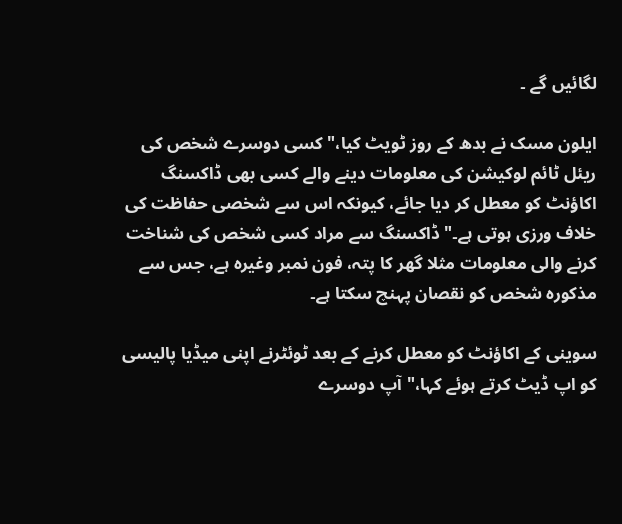لگائیں گے ۔

ایلون مسک نے بدھ کے روز ٹویٹ کیا،"کسی دوسرے شخص کی ریئل ٹائم لوکیشن کی معلومات دینے والے کسی بھی ڈاکسنگ اکاؤنٹ کو معطل کر دیا جائے، کیونکہ اس سے شخصی حفاظت کی خلاف ورزی ہوتی ہے۔" ڈاکسنگ سے مراد کسی شخص کی شناخت کرنے والی معلومات مثلا گھر کا پتہ، فون نمبر وغیرہ ہے، جس سے مذکورہ شخص کو نقصان پہنچ سکتا ہے۔

سوینی کے اکاؤنٹ کو معطل کرنے کے بعد ٹوئٹرنے اپنی میڈیا پالیسی کو اپ ڈیٹ کرتے ہوئے کہا،"آپ دوسرے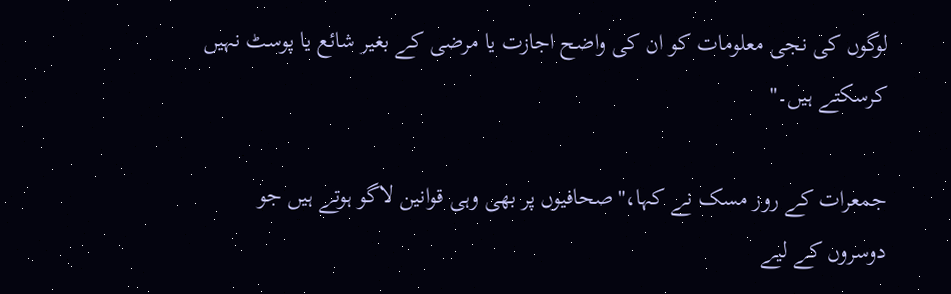لوگوں کی نجی معلومات کو ان کی واضح اجازت یا مرضی کے بغیر شائع یا پوسٹ نہیں کرسکتے ہیں۔"

جمعرات کے روز مسک نے کہا،"صحافیوں پر بھی وہی قوانین لاگو ہوتے ہیں جو دوسروں کے لیے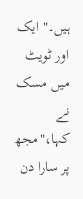ہیں۔" ایک اور ٹویٹ میں مسک نے کہا،"مجھ پر سارا دن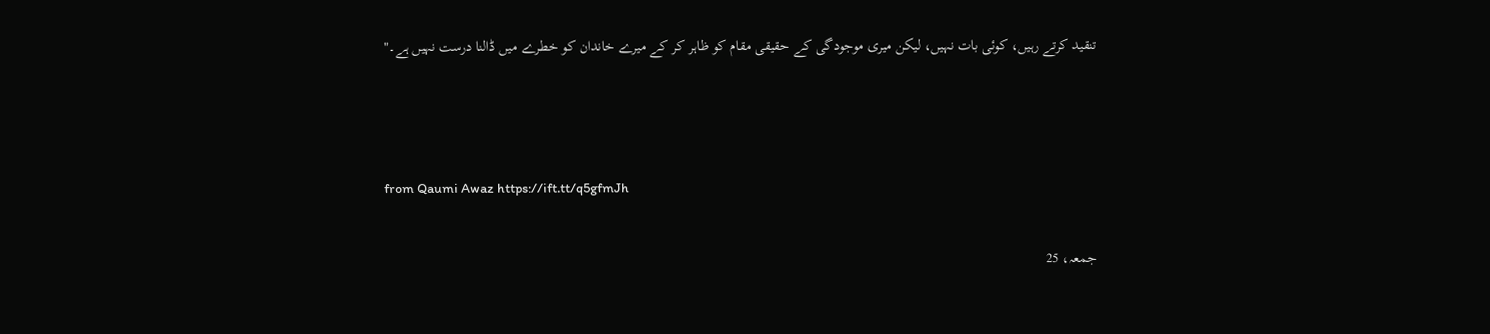تنقید کرتے رہیں، کوئی بات نہیں، لیکن میری موجودگی کے حقیقی مقام کو ظاہر کر کے میرے خاندان کو خطرے میں ڈالنا درست نہیں ہے۔"



from Qaumi Awaz https://ift.tt/q5gfmJh

جمعہ، 25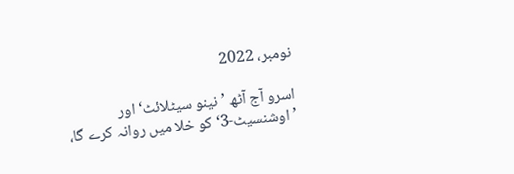نومبر، 2022

اسرو آج آٹھ ’نینو سیٹلائٹ‘ اور ’اوشنسیٹ-3‘ کو خلا میں روانہ کرے گا،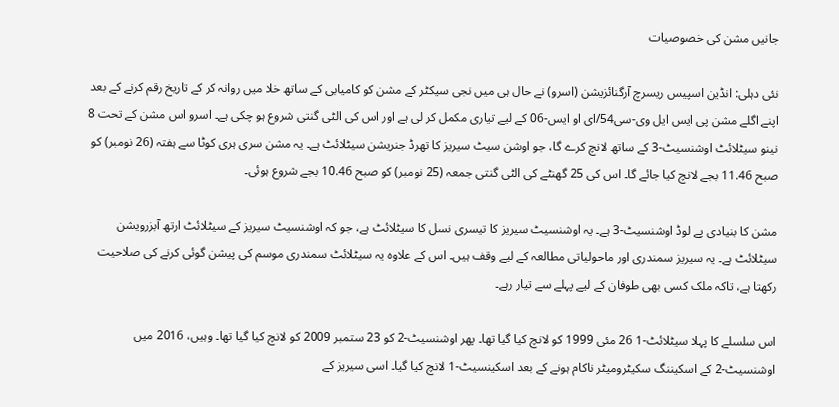جانیں مشن کی خصوصیات

نئی دہلی: انڈین اسپیس ریسرچ آرگنائزیشن (اسرو) نے حال ہی میں نجی سیکٹر کے مشن کو کامیابی کے ساتھ خلا میں روانہ کر کے تاریخ رقم کرنے کے بعد اپنے اگلے مشن پی ایس ایل وی-سی54/ای او ایس-06 کے لیے تیاری مکمل کر لی ہے اور اس کی الٹی گنتی شروع ہو چکی ہے۔ اسرو اس مشن کے تحت 8 نینو سیٹلائٹ اوشنسیٹ-3 کے ساتھ لانچ کرے گا، جو اوشن سیٹ سیریز کا تھرڈ جنریشن سیٹلائٹ ہے۔ یہ مشن سری ہری کوٹا سے ہفتہ (26 نومبر) کو صبح 11.46 بجے لانچ کیا جائے گا۔ اس کی 25 گھنٹے کی الٹی گنتی جمعہ (25 نومبر) کو صبح 10.46 بجے شروع ہوئی۔

مشن کا بنیادی پے لوڈ اوشنسیٹ-3 ہے۔ یہ اوشنسیٹ سیریز کا تیسری نسل کا سیٹلائٹ ہے، جو کہ اوشنسیٹ سیریز کے سیٹلائٹ ارتھ آبزرویشن سیٹلائٹ ہے۔ یہ سیریز سمندری اور ماحولیاتی مطالعہ کے لیے وقف ہیں۔ اس کے علاوہ یہ سیٹلائٹ سمندری موسم کی پیشن گوئی کرنے کی صلاحیت رکھتا ہے، تاکہ ملک کسی بھی طوفان کے لیے پہلے سے تیار رہے۔

اس سلسلے کا پہلا سیٹلائٹ-1 26 مئی 1999 کو لانچ کیا گیا تھا۔ پھر اوشنسیٹ-2 کو 23 ستمبر 2009 کو لانچ کیا گیا تھا۔ وہیں، 2016 میں اوشنسیٹ-2 کے اسکیننگ سکیٹرومیٹر ناکام ہونے کے بعد اسکینسیٹ-1 لانچ کیا گیا۔ اسی سیریز کے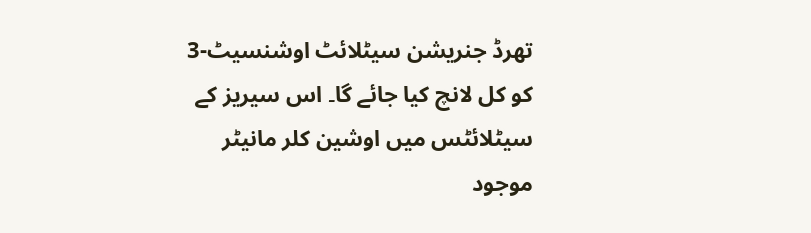تھرڈ جنریشن سیٹلائٹ اوشنسیٹ-3 کو کل لانچ کیا جائے گا۔ اس سیریز کے سیٹلائٹس میں اوشین کلر مانیٹر موجود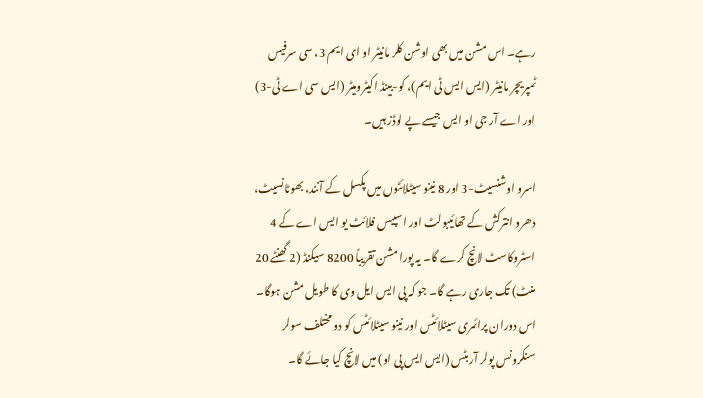رہے۔ اس مشن میں بھی اوشن کلر مانیٹر او ای ایم 3، سی سرفیس ٹمپریچر مانیٹر (ایس ایس ٹی ایم)، کو-بینڈ اکیٹرومیٹر (ایس سی اے ٹی-3) اور اے آر جی او ایس جیسے پے لوڈز ہیں۔

اسرو اوشنسیٹ-3 اور 8 نینو سیٹلائٹوں میں پکسل کے آنند، بھوٹانسیٹ، دھرو انترکش کے تھائیبولٹ اور اسپیس فلائٹ یو ایس اے کے 4 اسٹروکاسٹ لانچ کرے گا۔ یہ پورا مشن تقریباً 8200 سیکنڈ (2 گھنٹے 20 منٹ) تک جاری رہے گا۔ جو کہ پی ایس ایل وی کا طویل مشن ہوگا۔ اس دوران پرائمری سیٹلائٹس اور نینو سیٹلائٹس کو دو مختلف سولر سنکرونس پولر آربٹس (ایس ایس پی او) میں لانچ کیا جائے گا۔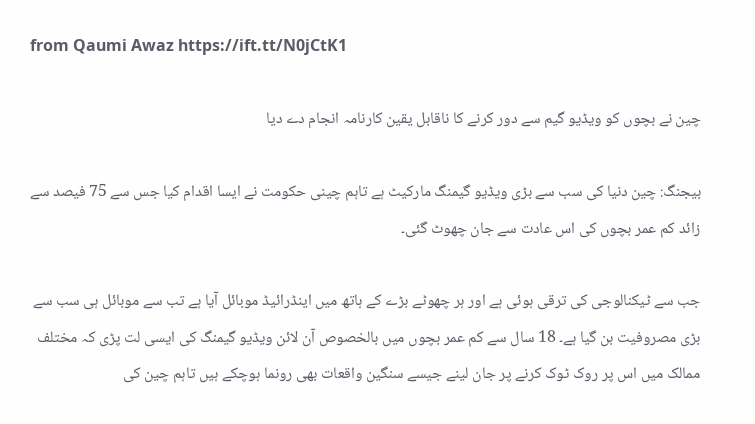from Qaumi Awaz https://ift.tt/N0jCtK1

چین نے بچوں کو ویڈیو گیم سے دور کرنے کا ناقابل یقین کارنامہ انجام دے دیا

بیجنگ: چین دنیا کی سب سے بڑی ویڈیو گیمنگ مارکیٹ ہے تاہم چینی حکومت نے ایسا اقدام کیا جس سے 75 فیصد سے زائد کم عمر بچوں کی اس عادت سے جان چھوٹ گئی۔

جب سے ٹیکنالوجی کی ترقی ہوئی ہے اور ہر چھوٹے بڑے کے ہاتھ میں اینڈرائیڈ موبائل آیا ہے تب سے موبائل ہی سب سے بڑی مصروفیت بن گیا ہے۔ 18 سال سے کم عمر بچوں میں بالخصوص آن لائن ویڈیو گیمنگ کی ایسی لت پڑی کہ مختلف ممالک میں اس پر روک ٹوک کرنے پر جان لینے جیسے سنگین واقعات بھی رونما ہوچکے ہیں تاہم چین کی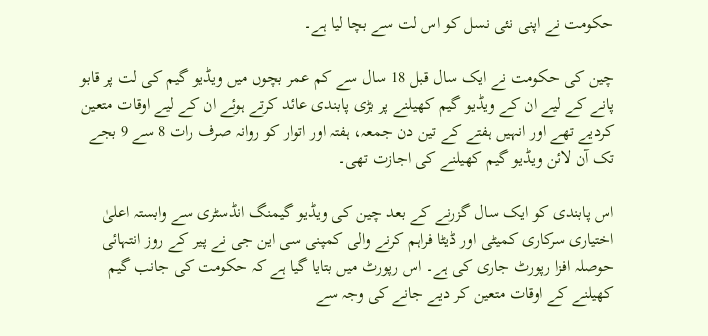حکومت نے اپنی نئی نسل کو اس لت سے بچا لیا ہے۔

چین کی حکومت نے ایک سال قبل 18 سال سے کم عمر بچوں میں ویڈیو گیم کی لت پر قابو پانے کے لیے ان کے ویڈیو گیم کھیلنے پر بڑی پابندی عائد کرتے ہوئے ان کے لیے اوقات متعین کردیے تھے اور انہیں ہفتے کے تین دن جمعہ، ہفتہ اور اتوار کو روانہ صرف رات 8 سے 9 بجے تک آن لائن ویڈیو گیم کھیلنے کی اجازت تھی۔

اس پابندی کو ایک سال گزرنے کے بعد چین کی ویڈیو گیمنگ انڈسٹری سے وابستہ اعلیٰ اختیاری سرکاری کمیٹی اور ڈیٹا فراہم کرنے والی کمپنی سی این جی نے پیر کے روز انتہائی حوصلہ افزا رپورٹ جاری کی ہے۔ اس رپورٹ میں بتایا گیا ہے کہ حکومت کی جانب گیم کھیلنے کے اوقات متعین کر دیے جانے کی وجہ سے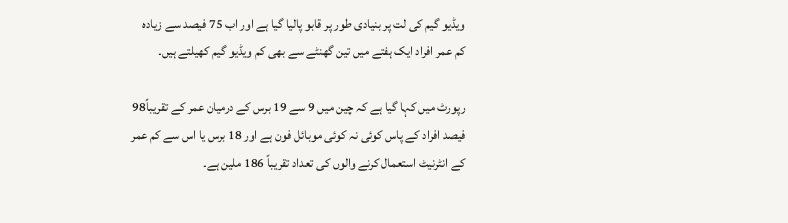ویڈیو گیم کی لت پر بنیادی طور پر قابو پالیا گیا ہے اور اب 75 فیصد سے زیادہ کم عمر افراد ایک ہفتے میں تین گھنٹے سے بھی کم ویڈیو گیم کھیلتے ہیں۔

رپورٹ میں کہا گیا ہے کہ چین میں 9 سے 19 برس کے درمیان عمر کے تقریباً98 فیصد افراد کے پاس کوئی نہ کوئی موبائل فون ہے اور 18 برس یا اس سے کم عمر کے انٹرنیٹ استعمال کرنے والوں کی تعداد تقریباً 186 ملین ہے۔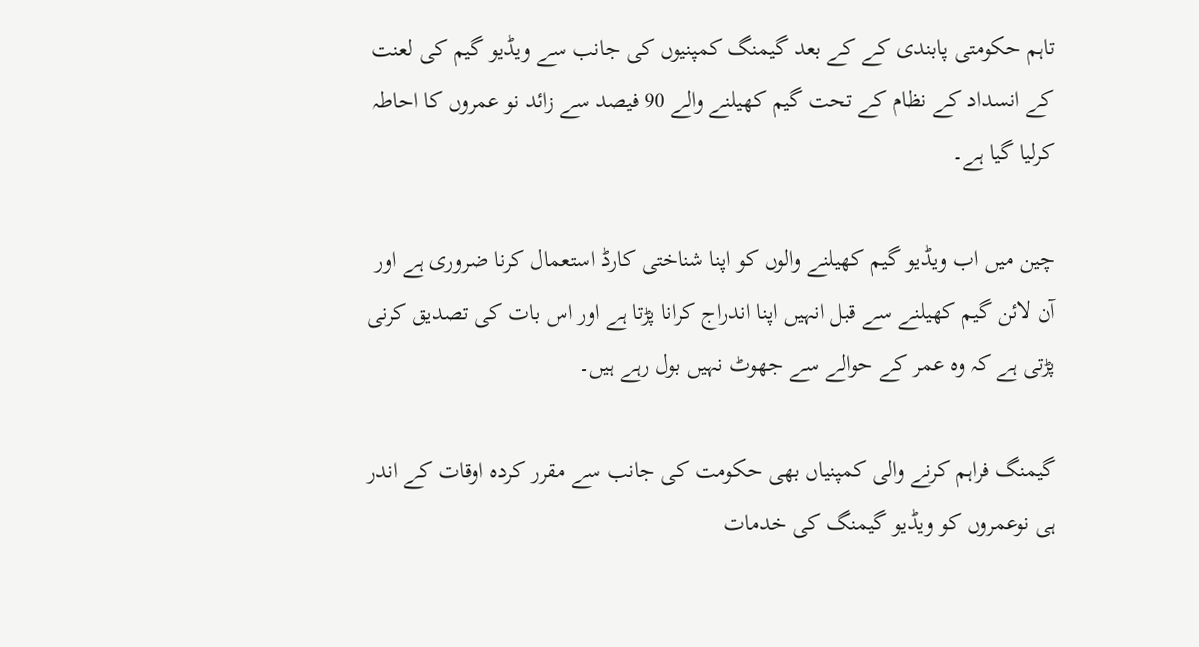تاہم حکومتی پابندی کے کے بعد گیمنگ کمپنیوں کی جانب سے ویڈیو گیم کی لعنت کے انسداد کے نظام کے تحت گیم کھیلنے والے 90 فیصد سے زائد نو عمروں کا احاطہ کرلیا گیا ہے۔

چین میں اب ویڈیو گیم کھیلنے والوں کو اپنا شناختی کارڈ استعمال کرنا ضروری ہے اور آن لائن گیم کھیلنے سے قبل انہیں اپنا اندراج کرانا پڑتا ہے اور اس بات کی تصدیق کرنی پڑتی ہے کہ وہ عمر کے حوالے سے جھوٹ نہیں بول رہے ہیں۔

گیمنگ فراہم کرنے والی کمپنیاں بھی حکومت کی جانب سے مقرر کردہ اوقات کے اندر ہی نوعمروں کو ویڈیو گیمنگ کی خدمات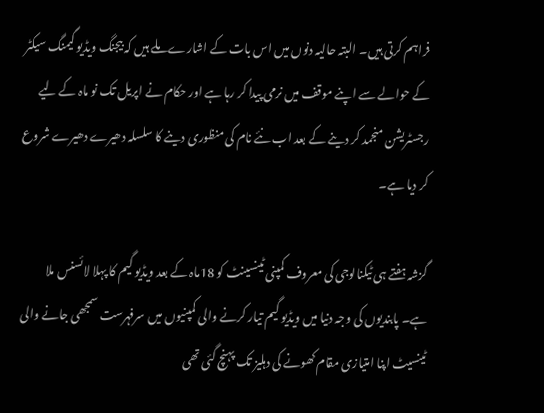فراہم کرتی ہیں۔ البتہ حالیہ دنوں میں اس بات کے اشارے ملے ہیں کہ بیجنگ ویڈیو گیمنگ سیکٹر کے حوالے سے اپنے موقف میں نرمی پیدا کر رہا ہے اور حکام نے اپریل تک نو ماہ کے لیے رجسٹریشن منجمد کر دینے کے بعد اب نئے نام کی منظوری دینے کا سلسلہ دھیرے دھیرے شروع کر دیا ہے۔

گزشہ ہفتے ہی ٹیکنالوجی کی معروف کمپنی ٹینسینٹ کو 18ماہ کے بعد ویڈیو گیم کا پہلا لائسنس ملا ہے۔ پابندیوں کی وجہ دنیا میں ویڈیو گیم تیار کرنے والی کمپنیوں میں سرفہرست سمجھی جانے والی ٹینسیٹ اپنا امتیازی مقام کھونے کی دہلیز تک پہنچ گئی تھی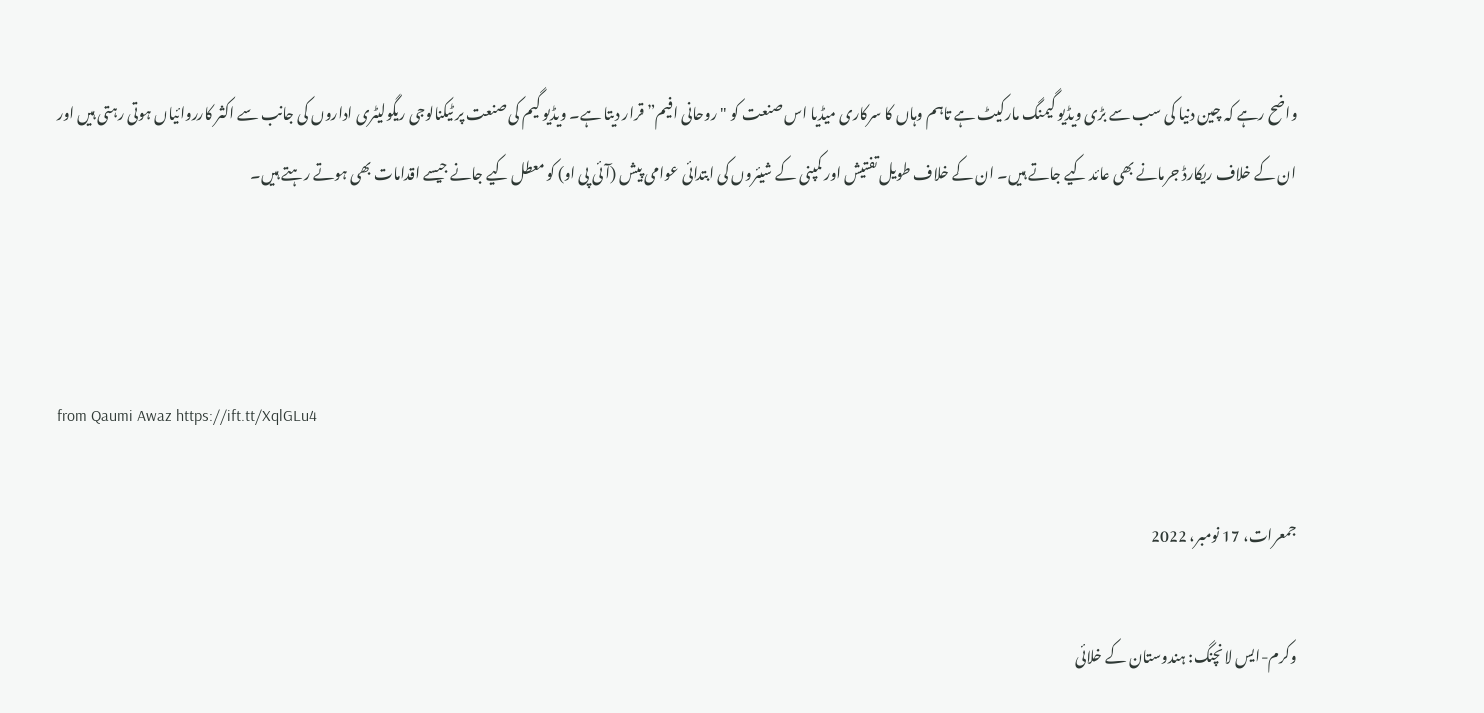واضح رہے کہ چین دنیا کی سب سے بڑی ویڈیو گیمنگ مارکیٹ ہے تاہم وہاں کا سرکاری میڈیا اس صنعت کو "روحانی افیم” قرار دیتا ہے۔ ویڈیو گیم کی صنعت پر ٹیکنالوجی ریگولیٹری اداروں کی جانب سے اکثر کارروائیاں ہوتی رہتی ہیں اور ان کے خلاف ریکارڈ جرمانے بھی عائد کیے جاتے ہیں۔ ان کے خلاف طویل تفتیش اور کمپنی کے شیئروں کی ابتدائی عوامی پیش (آئی پی او) کو معطل کیے جانے جیسے اقدامات بھی ہوتے رہتے ہیں۔



from Qaumi Awaz https://ift.tt/XqlGLu4

جمعرات، 17 نومبر، 2022

وکرم-ایس لانچنگ: ہندوستان کے خلائی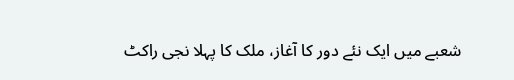شعبے میں ایک نئے دور کا آغاز، ملک کا پہلا نجی راکٹ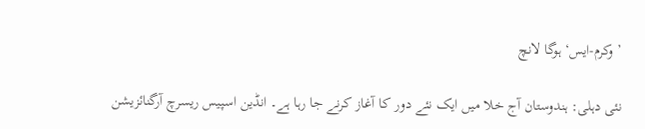’وکرم-ایس‘ ہوگا لانچ

نئی دہلی: ہندوستان آج خلا میں ایک نئے دور کا آغاز کرنے جا رہا ہے۔ انڈین اسپیس ریسرچ آرگنائزیشن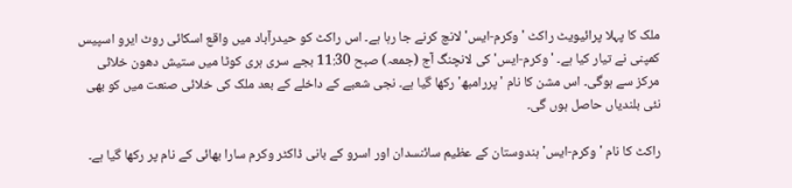ملک کا پہلا پرائیویٹ راکٹ 'وکرم-ایس' لانچ کرنے جا رہا ہے۔ اس راکٹ کو حیدرآباد میں واقع اسکائی روٹ ایرو اسپیس کمپنی نے تیار کیا ہے۔ 'وکرم-ایس' کی لانچنگ آج (جمعہ) صبح 11:30 بجے سری ہری کوٹا میں ستیش دھون خلائی مرکز سے ہوگی۔ اس مشن کا نام 'پررامبھ' رکھا گیا ہے۔ نجی شعبے کے داخلے کے بعد ملک کی خلائی صنعت میں کو بھی نئی بلندیاں حاصل ہوں گی۔

راکٹ کا نام 'وکرم-ایس' ہندوستان کے عظیم سائنسدان اور اسرو کے بانی ڈاکٹر وکرم سارا بھائی کے نام پر رکھا گیا ہے۔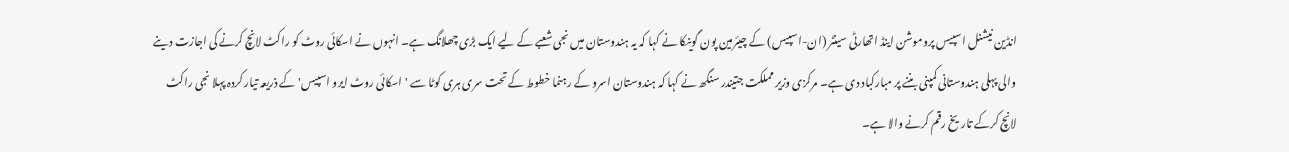انڈین نیشنل اسپیس پروموشن اینڈ اتھارٹی سینٹر (ان-اسپیس) کے چیئرمین پون گوینکا نے کہا کہ یہ ہندوستان میں نجی شعبے کے لیے ایک بڑی چھلانگ ہے۔ انہوں نے اسکائی روٹ کو راکٹ لانچ کرنے کی اجازت دینے والی پہلی ہندوستانی کمپنی بننے پر مبارکباد دی ہے۔ مرکزی وزیر مملکت جتیندر سنگھ نے کہا کہ ہندوستان اسرو کے رہنما خطوط کے تحت سری ہری کوٹا سے 'اسکائی روٹ ایرو اسپیس' کے ذریعہ تیار کردہ پہلا نجی راکٹ لانچ کرکے تاریخ رقم کرنے والا ہے۔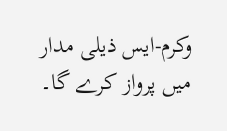وکرم-ایس ذیلی مدار میں پرواز کرے گا۔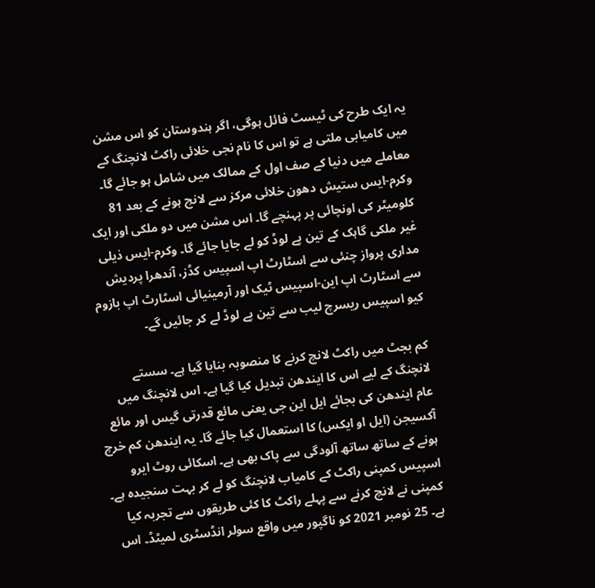یہ ایک طرح کی ٹیسٹ فائل ہوگی، اگر ہندوستان کو اس مشن میں کامیابی ملتی ہے تو اس کا نام نجی خلائی راکٹ لانچنگ کے معاملے میں دنیا کے صف اول کے ممالک میں شامل ہو جائے گا۔ وکرم-ایس ستیش دھون خلائی مرکز سے لانچ ہونے کے بعد 81 کلومیٹر کی اونچائی پر پہنچے گا۔ اس مشن میں دو ملکی اور ایک غیر ملکی گاہک کے تین پے لوڈ کو لے جایا جائے گا۔ وکرم-ایس ذیلی مداری پرواز چنئی سے اسٹارٹ اپ اسپیس کڈز، آندھرا پردیش سے اسٹارٹ اپ این-اسپیس ٹیک اور آرمینیائی اسٹارٹ اپ بازوم کیو اسپیس ریسرچ لیب سے تین پے لوڈ لے کر جائیں گے۔

کم بجٹ میں راکٹ لانچ کرنے کا منصوبہ بنایا گیا ہے۔ سستے لانچنگ کے لیے اس کا ایندھن تبدیل کیا گیا ہے۔ اس لانچنگ میں عام ایندھن کی بجائے ایل این جی یعنی مائع قدرتی گیس اور مائع آکسیجن (ایل او ایکس) کا استعمال کیا جائے گا۔ یہ ایندھن کم خرچ ہونے کے ساتھ ساتھ آلودگی سے پاک بھی ہے۔ اسکائی روٹ ایرو اسپیس کمپنی راکٹ کے کامیاب لانچنگ کو لے کر بہت سنجیدہ ہے۔ کمپنی نے لانچ کرنے سے پہلے راکٹ کا کئی طریقوں سے تجربہ کیا ہے۔ 25 نومبر 2021 کو ناگپور میں واقع سولر انڈسٹری لمیٹڈ۔ اس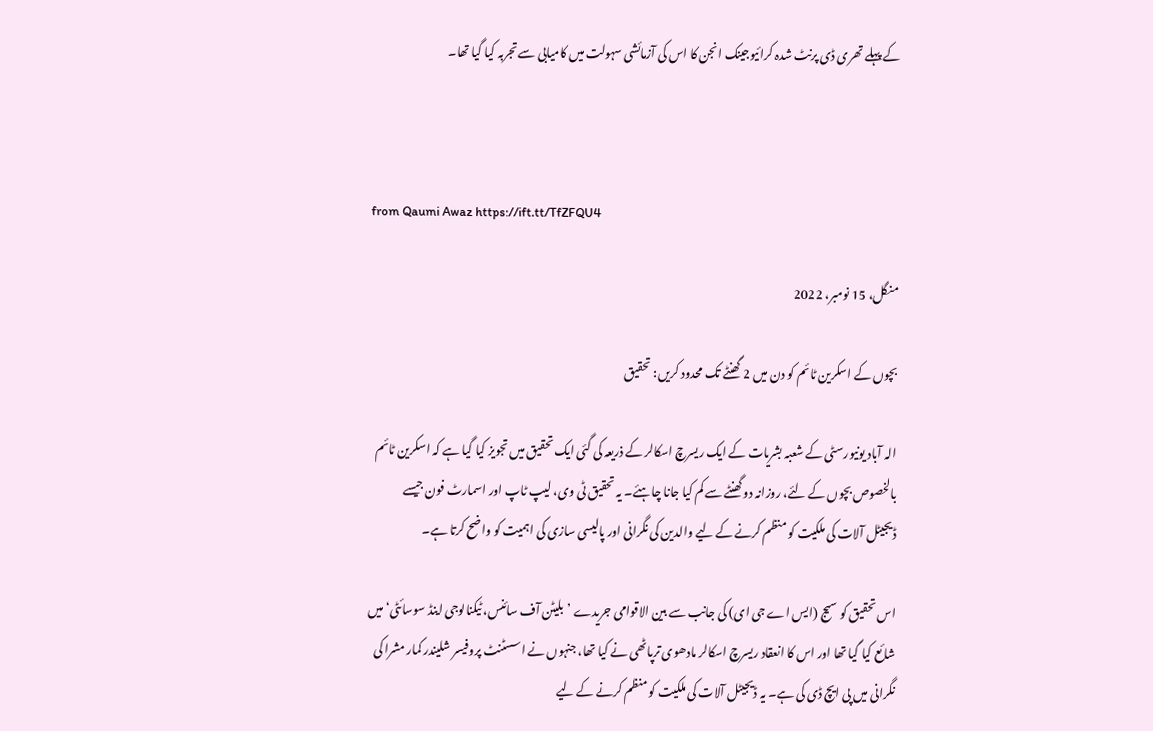کے پہلے تھری ڈی پرنٹ شدہ کرائیوجینک انجن کا اس کی آزمائشی سہولت میں کامیابی سے تجربہ کیا گیا تھا۔



from Qaumi Awaz https://ift.tt/TfZFQU4

منگل، 15 نومبر، 2022

بچوں کے اسکرین ٹائم کو دن میں 2 گھنٹے تک محدود کریں: تحقیق

الہ آباد یونیورسٹی کے شعبہ بشریات کے ایک ریسرچ اسکالر کے ذریعہ کی گئی ایک تحقیق میں تجویز کیا گیا ہے کہ اسکرین ٹائم بالخصوص بچوں کے لئے، روزانہ دو گھنٹے سے کم کیا جانا چاہئے۔ یہ تحقیق ٹی وی، لیپ ٹاپ اور اسمارٹ فون جیسے ڈیجیٹل آلات کی ملکیت کو منظم کرنے کے لیے والدین کی نگرانی اور پالیسی سازی کی اہمیت کو واضح کرتا ہے۔

اس تحقیق کو سیج (ایس اے جی ای) کی جانب سے بین الاقوامی جریدے ’بلیٹن آف سائنس، ٹیکنالوجی اینڈ سوسائٹی‘ میں شائع کیا گیا تھا اور اس کا انعقاد ریسرچ اسکالر مادھوی ترپاٹھی نے کیا تھا، جنہوں نے اسسٹنٹ پروفیسر شلیندر کمار مشرا کی نگرانی میں پی ایچ ڈی کی ہے۔ یہ ڈیجیٹل آلات کی ملکیت کو منظم کرنے کے لیے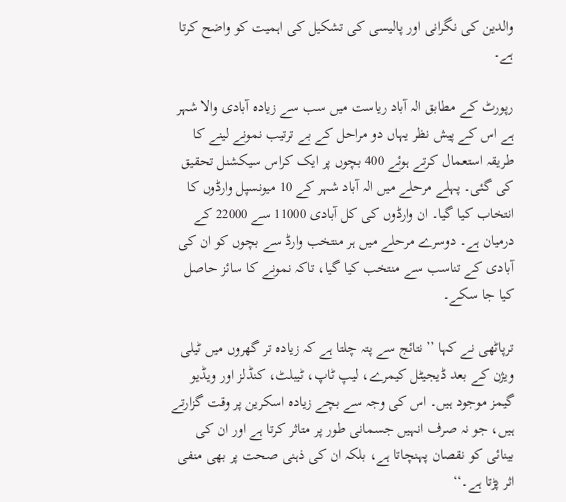والدین کی نگرانی اور پالیسی کی تشکیل کی اہمیت کو واضح کرتا ہے۔

رپورٹ کے مطابق الہ آباد ریاست میں سب سے زیادہ آبادی والا شہر ہے اس کے پیش نظر یہاں دو مراحل کے بے ترتیب نمونے لینے کا طریقہ استعمال کرتے ہوئے 400 بچوں پر ایک کراس سیکشنل تحقیق کی گئی۔ پہلے مرحلے میں الہ آباد شہر کے 10 میونسپل وارڈوں کا انتخاب کیا گیا۔ ان وارڈوں کی کل آبادی 11000 سے 22000 کے درمیان ہے۔ دوسرے مرحلے میں ہر منتخب وارڈ سے بچوں کو ان کی آبادی کے تناسب سے منتخب کیا گیا، تاکہ نمونے کا سائز حاصل کیا جا سکے۔

ترپاٹھی نے کہا ’’نتائج سے پتہ چلتا ہے کہ زیادہ تر گھروں میں ٹیلی ویژن کے بعد ڈیجیٹل کیمرے، لیپ ٹاپ، ٹیبلٹ، کنڈلز اور ویڈیو گیمز موجود ہیں۔ اس کی وجہ سے بچے زیادہ اسکرین پر وقت گزارتے ہیں، جو نہ صرف انہیں جسمانی طور پر متاثر کرتا ہے اور ان کی بینائی کو نقصان پہنچاتا ہے، بلکہ ان کی ذہنی صحت پر بھی منفی اثر پڑتا ہے۔‘‘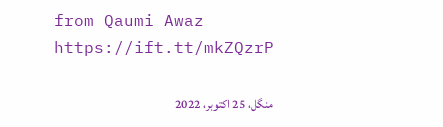from Qaumi Awaz https://ift.tt/mkZQzrP

منگل، 25 اکتوبر، 2022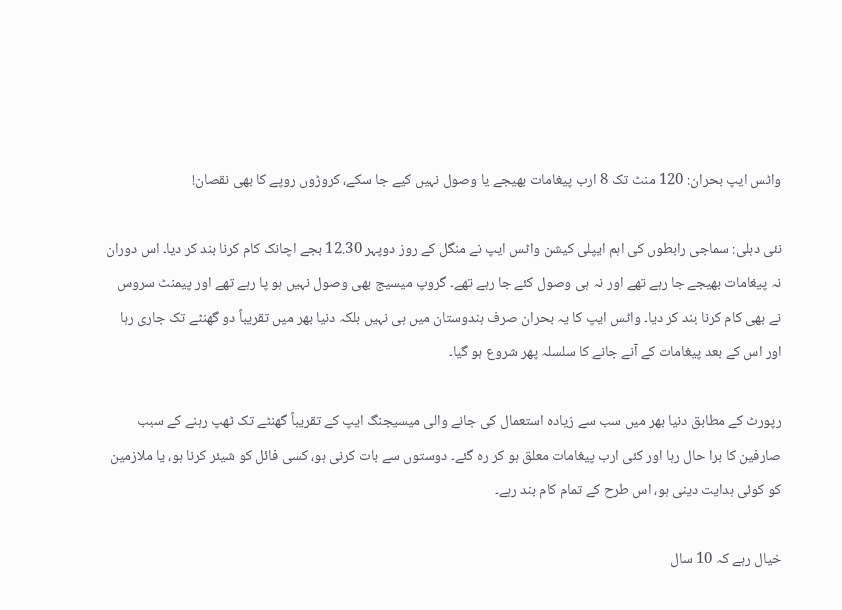واٹس ایپ بحران: 120 منٹ تک 8 ارب پیغامات بھیجے یا وصول نہیں کیے جا سکے، کروڑوں روپے کا بھی نقصان!

نئی دہلی: سماجی رابطوں کی اہم ایپلی کیشن واٹس ایپ نے منگل کے روز دوپہر 12.30 بجے اچانک کام کرنا بند کر دیا۔ اس دوران نہ پیغامات بھیجے جا رہے تھے اور نہ ہی وصول کئے جا رہے تھے۔ گروپ میسیج بھی وصول نہیں ہو پا رہے تھے اور پیمنٹ سروس نے بھی کام کرنا بند کر دیا۔ واٹس ایپ کا یہ بحران صرف ہندوستان میں ہی نہیں بلکہ دنیا بھر میں تقریباً دو گھنٹے تک جاری رہا اور اس کے بعد پیغامات کے آنے جانے کا سلسلہ پھر شروع ہو گیا۔

رپورٹ کے مطابق دنیا بھر میں سب سے زیادہ استعمال کی جانے والی میسیجنگ ایپ کے تقریباً گھنٹے تک ٹھپ رہنے کے سبب صارفین کا برا حال رہا اور کئی ارب پیغامات معلق ہو کر رہ گئے۔ دوستوں سے بات کرنی ہو، کسی فائل کو شیئر کرنا ہو، یا ملازمین کو کوئی ہدایت دینی ہو، اس طرح کے تمام کام بند رہے۔

خیال رہے کہ 10 سال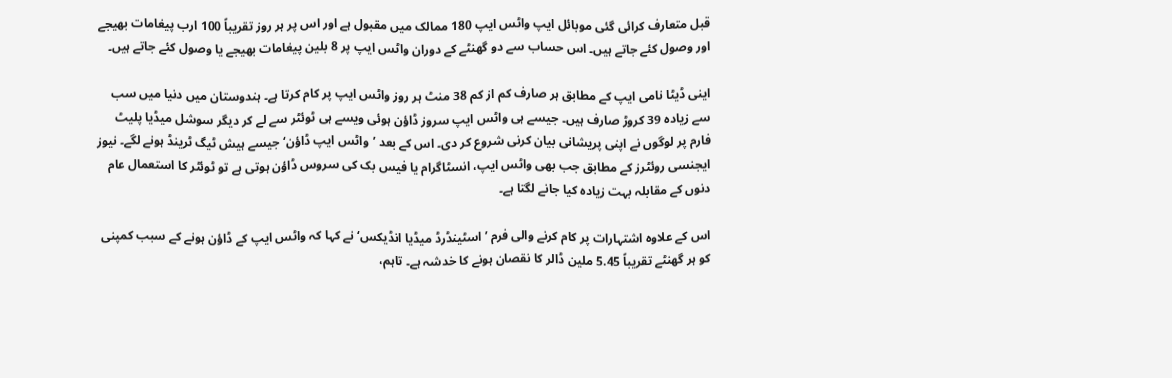قبل متعارف کرائی گئی موبائل ایپ واٹس ایپ 180 ممالک میں مقبول ہے اور اس پر ہر روز تقریباً 100 ارب پیغامات بھیجے اور وصول کئے جاتے ہیں۔ اس حساب سے دو گھنٹے کے دوران واٹس ایپ پر 8 بلین پیغامات بھیجے یا وصول کئے جاتے ہیں۔

اینی ڈیٹا نامی ایپ کے مطابق ہر صارف کم از کم 38 منٹ ہر روز واٹس ایپ پر کام کرتا ہے۔ ہندوستان میں دنیا میں سب سے زیادہ 39 کروڑ صارف ہیں۔ جیسے ہی واٹس ایپ سروز ڈاؤن ہوئی ویسے ہی ٹوئٹر سے لے کر دیگر سوشل میڈیا پلیٹ فارم پر لوگوں نے اپنی پریشانی بیان کرنی شروع کر دی۔ اس کے بعد ’واٹس ایپ ڈاؤن‘ جیسے ہیش ٹیگ ٹرینڈ ہونے لگے۔ نیوز ایجنسی روئٹرز کے مطابق جب بھی واٹس ایپ، انسٹاگرام یا فیس بک کی سروس ڈاؤن ہوتی ہے تو ٹوئٹر کا استعمال عام دنوں کے مقابلہ بہت زیادہ کیا جانے لگتا ہے۔

اس کے علاوہ اشتہارات پر کام کرنے والی فرم ’اسٹینڈرڈ میڈیا انڈیکس‘ نے کہا کہ واٹس ایپ کے ڈاؤن ہونے کے سبب کمپنی کو ہر گھنٹے تقریباً 5.45 ملین ڈالر کا نقصان ہونے کا خدشہ ہے۔ تاہم،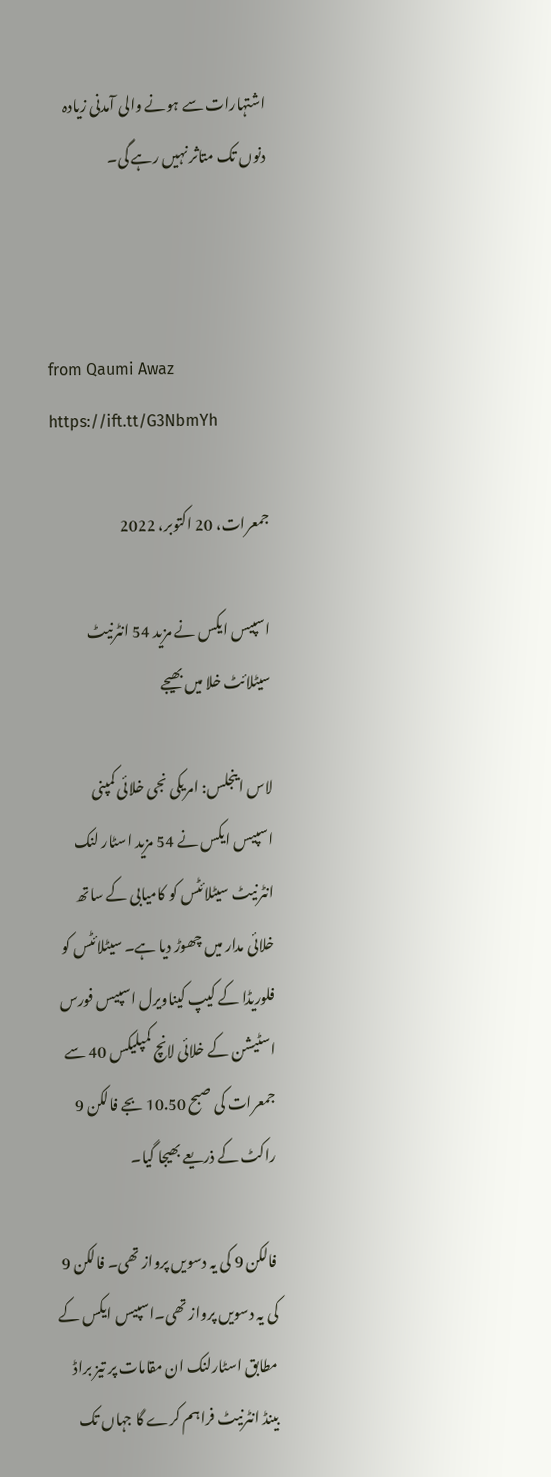اشتہارات سے ہونے والی آمدنی زیادہ دنوں تک متاثر نہیں رہے گی۔



from Qaumi Awaz https://ift.tt/G3NbmYh

جمعرات، 20 اکتوبر، 2022

اسپیس ایکس نے مزید 54 انٹرنیٹ سیٹلائٹ خلا میں بھیجے

لاس اینجلس: امریکی نجی خلائی کمپنی اسپیس ایکس نے 54 مزید اسٹار لنک انٹرنیٹ سیٹلائٹس کو کامیابی کے ساتھ خلائی مدار میں چھوڑ دیا ہے۔ سیٹلائٹس کو فلوریڈا کے کیپ کیناویرل اسپیس فورس اسٹیشن کے خلائی لانچ کمپلیکس 40 سے جمعرات کی صبح 10.50 بجے فالکن 9 راکٹ کے ذریعے بھیجا گیا۔

فالکن 9 کی یہ دسویں پرواز تھی۔ فالکن 9 کی یہ دسویں پرواز تھی۔اسپیس ایکس کے مطابق اسٹارلنک ان مقامات پر تیز براڈ بینڈ انٹرنیٹ فراہم کرے گا جہاں تک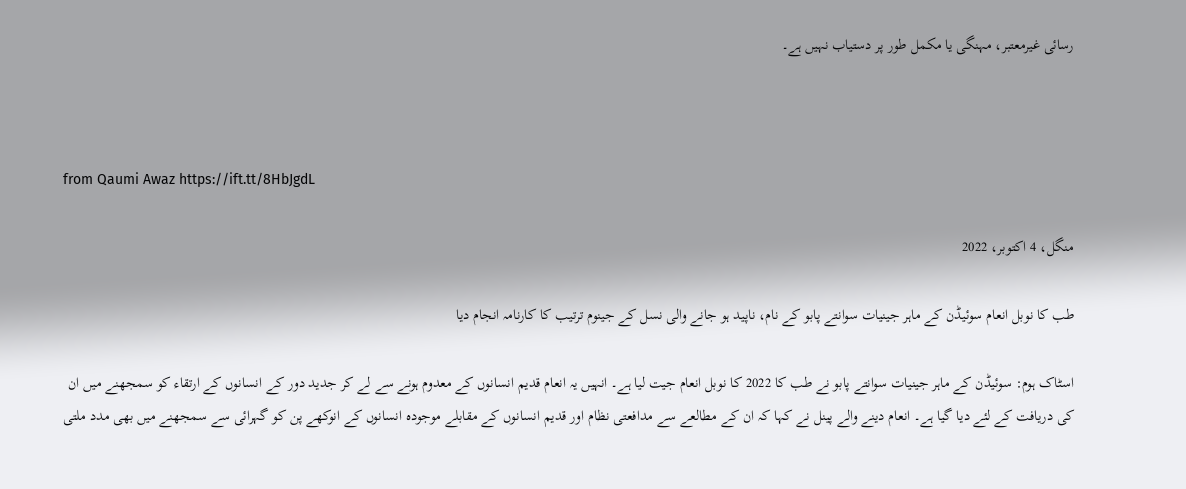رسائی غیرمعتبر، مہنگی یا مکمل طور پر دستیاب نہیں ہے۔



from Qaumi Awaz https://ift.tt/8HbJgdL

منگل، 4 اکتوبر، 2022

طب کا نوبل انعام سوئیڈن کے ماہر جینیات سوانتے پابو کے نام، ناپيد ہو جانے والی نسل کے جینوم ترتیب کا کارنامہ انجام دیا

اسٹاک ہوم: سوئیڈن کے ماہر جینیات سوانتے پابو نے طب کا 2022 کا نوبل انعام جیت لیا ہے۔ انہیں یہ انعام قدیم انسانوں کے معدوم ہونے سے لے کر جدید دور کے انسانوں کے ارتقاء کو سمجھنے میں ان کی دریافت کے لئے دیا گیا ہے۔ انعام دینے والے پینل نے کہا کہ ان کے مطالعے سے مدافعتی نظام اور قدیم انسانوں کے مقابلے موجودہ انسانوں کے انوکھے پن کو گہرائی سے سمجھنے میں بھی مدد ملتی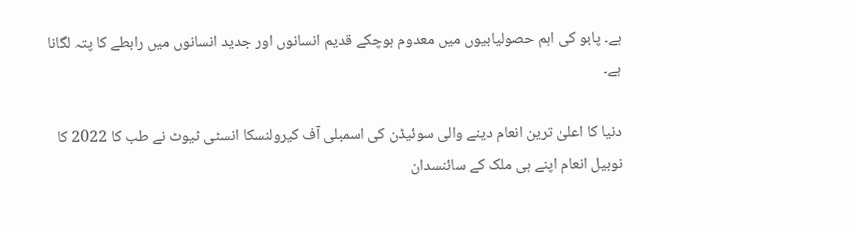ہے۔ پابو کی اہم حصولیابیوں میں معدوم ہوچکے قدیم انسانوں اور جدید انسانوں میں رابطے کا پتہ لگانا ہے۔

دنیا کا اعلیٰ ترین انعام دینے والی سوئیڈن کی اسمبلی آف کیرولنسکا انسٹی ٹیوٹ نے طب کا 2022 کا نوبیل انعام اپنے ہی ملک کے سائنسدان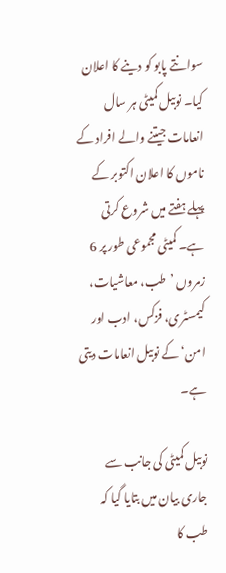سوانتے پابو کو دینے کا اعلان کیا۔ نوبیل کمیٹی ہر سال انعامات جیتنے والے افراد کے ناموں کا اعلان اکتوبر کے پہلے ہفتے میں شروع کرتی ہے۔ کمیٹی مجموعی طور پر 6 زمروں ’طب، معاشیات، کیمسٹری، فزکس، ادب اور امن‘ کے نوبیل انعامات دیتی ہے۔

نوبیل کمیٹی کی جانب سے جاری بیان میں بتایا گیا کہ طب کا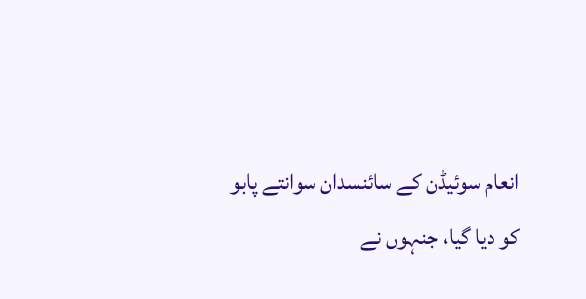انعام سوئیڈن کے سائنسدان سوانتے پابو کو دیا گیا، جنہوں نے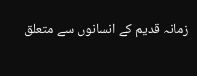زمانہ قدیم کے انسانوں سے متعلق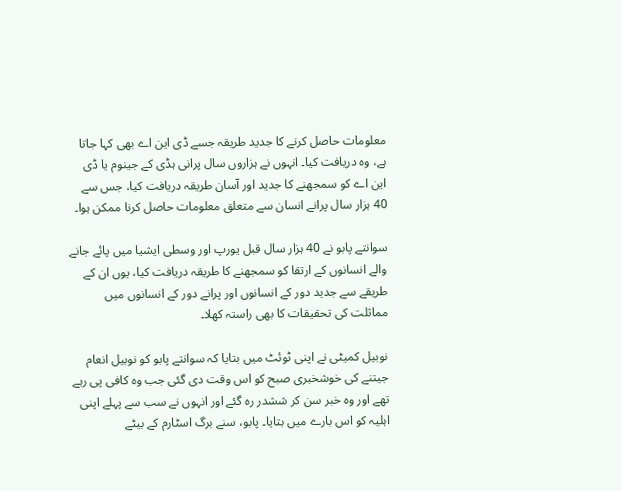معلومات حاصل کرنے کا جدید طریقہ جسے ڈی این اے بھی کہا جاتا ہے، وہ دریافت کیا۔ انہوں نے ہزاروں سال پرانی ہڈی کے جینوم یا ڈی این اے کو سمجھنے کا جدید اور آسان طریقہ دریافت کیا، جس سے 40 ہزار سال پرانے انسان سے متعلق معلومات حاصل کرنا ممکن ہوا۔

سوانتے پابو نے 40 ہزار سال قبل یورپ اور وسطی ایشیا میں پائے جانے والے انسانوں کے ارتقا کو سمجھنے کا طریقہ دریافت کیا، یوں ان کے طریقے سے جدید دور کے انسانوں اور پرانے دور کے انسانوں میں مماثلت کی تحقیقات کا بھی راستہ کھلا۔

نوبیل کمیٹی نے اپنی ٹوئٹ میں بتایا کہ سوانتے پابو کو نوبیل انعام جیتنے کی خوشخبری صبح کو اس وقت دی گئی جب وہ کافی پی رہے تھے اور وہ خبر سن کر ششدر رہ گئے اور انہوں نے سب سے پہلے اپنی اہلیہ کو اس بارے میں بتایا۔ پابو، سنے برگ اسٹارم کے بیٹے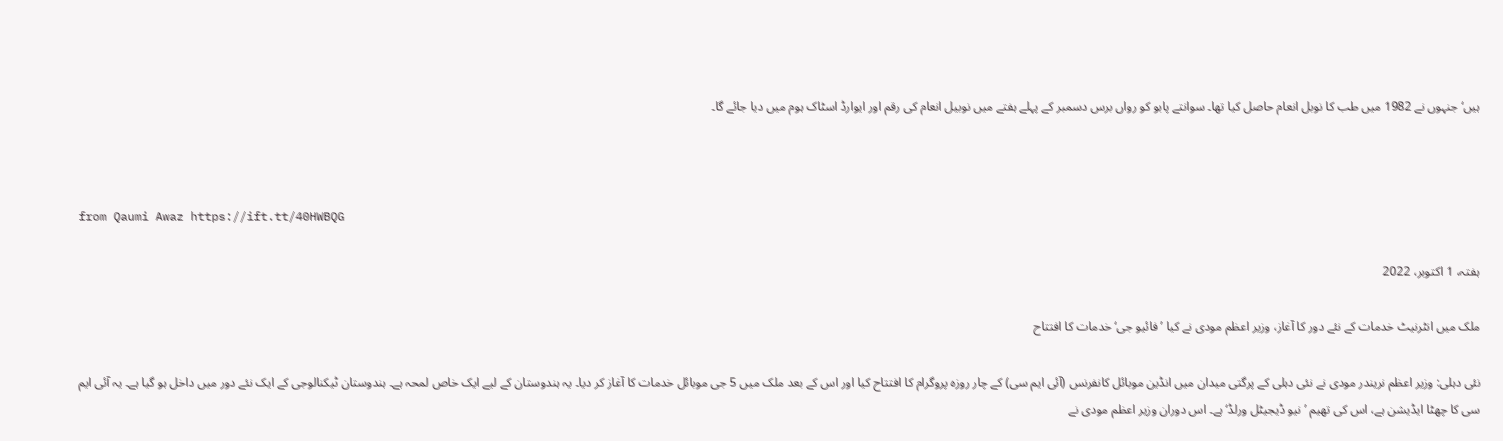ہیں‘ جنہوں نے 1982 میں طب کا نوبل انعام حاصل کیا تھا۔ سوانتے پابو کو رواں برس دسمبر کے پہلے ہفتے میں نوبیل انعام کی رقم اور ایوارڈ اسٹاک ہوم میں دیا جائے گا۔



from Qaumi Awaz https://ift.tt/40HWBQG

ہفتہ، 1 اکتوبر، 2022

ملک میں انٹرنیٹ خدمات کے نئے دور کا آغاز، وزیر اعظم مودی نے کیا ’فائیو جی‘ خدمات کا افتتاح

نئی دہلی: وزیر اعظم نریندر مودی نے نئی دہلی کے پرگتی میدان میں انڈین موبائل کانفرنس (آئی ایم سی) کے چار روزہ پروگرام کا افتتاح کیا اور اس کے بعد ملک میں 5 جی موبائل خدمات کا آغاز کر دیا۔ یہ ہندوستان کے لیے ایک خاص لمحہ ہے۔ ہندوستان ٹیکنالوجی کے ایک نئے دور میں داخل ہو گیا ہے۔ یہ آئی ایم سی کا چھٹا ایڈیشن ہے، اس کی تھیم ’نیو ڈیجیٹل ورلڈ‘ ہے۔ اس دوران وزیر اعظم مودی نے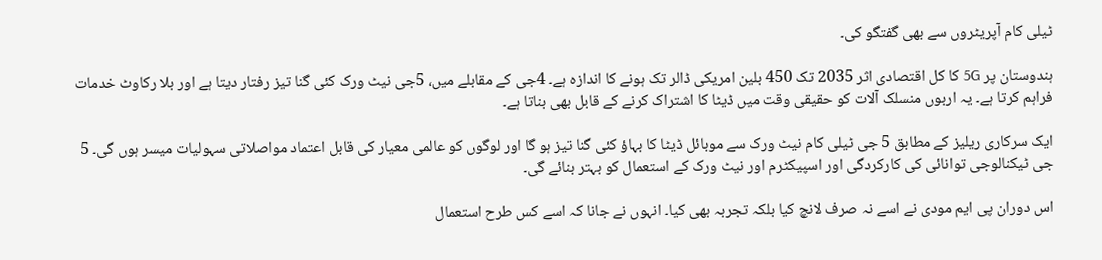ٹیلی کام آپریٹروں سے بھی گفتگو کی۔

ہندوستان پر 5G کا کل اقتصادی اثر 2035 تک 450 بلین امریکی ڈالر تک ہونے کا اندازہ ہے۔ 4جی کے مقابلے میں، 5جی نیٹ ورک کئی گنا تیز رفتار دیتا ہے اور بلا رکاوٹ خدمات فراہم کرتا ہے۔ یہ اربوں منسلک آلات کو حقیقی وقت میں ڈیٹا کا اشتراک کرنے کے قابل بھی بناتا ہے۔

ایک سرکاری ریلیز کے مطابق 5 جی ٹیلی کام نیٹ ورک سے موبائل ڈیٹا کا بہاؤ کئی گنا تیز ہو گا اور لوگوں کو عالمی معیار کی قابل اعتماد مواصلاتی سہولیات میسر ہوں گی۔ 5 جی ٹیکنالوجی توانائی کی کارکردگی اور اسپیکٹرم اور نیٹ ورک کے استعمال کو بہتر بنائے گی۔

اس دوران پی ایم مودی نے اسے نہ صرف لانچ کیا بلکہ تجربہ بھی کیا۔ انہوں نے جانا کہ اسے کس طرح استعمال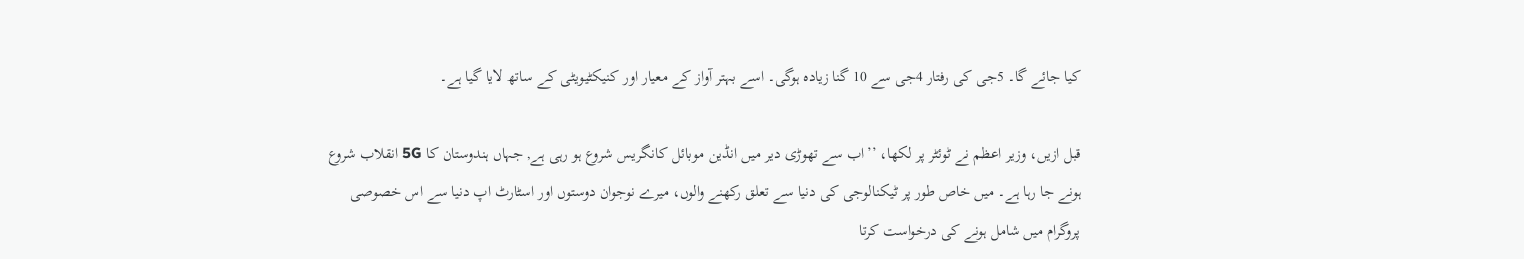کیا جائے گا۔ 5جی کی رفتار 4جی سے 10 گنا زیادہ ہوگی۔ اسے بہتر آواز کے معیار اور کنیکٹیویٹی کے ساتھ لایا گیا ہے۔

قبل ازیں، وزیر اعظم نے ٹوئٹر پر لکھا، ’’اب سے تھوڑی دیر میں انڈین موبائل کانگریس شروع ہو رہی ہے, جہاں ہندوستان کا 5G انقلاب شروع ہونے جا رہا ہے۔ میں خاص طور پر ٹیکنالوجی کی دنیا سے تعلق رکھنے والوں، میرے نوجوان دوستوں اور اسٹارٹ اپ دنیا سے اس خصوصی پروگرام میں شامل ہونے کی درخواست کرتا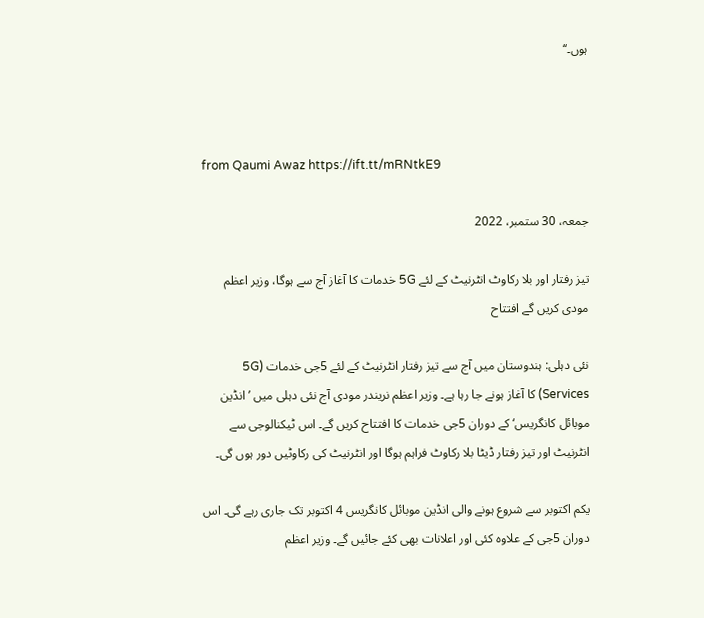ہوں۔‘‘



from Qaumi Awaz https://ift.tt/mRNtkE9

جمعہ، 30 ستمبر، 2022

تیز رفتار اور بلا رکاوٹ انٹرنیٹ کے لئے 5G خدمات کا آغاز آج سے ہوگا، وزیر اعظم مودی کریں گے افتتاح

نئی دہلی: ہندوستان میں آج سے تیز رفتار انٹرنیٹ کے لئے 5جی خدمات (5G Services) کا آغاز ہونے جا رہا ہے۔ وزیر اعظم نریندر مودی آج نئی دہلی میں ’انڈین موبائل کانگریس‘ کے دوران 5جی خدمات کا افتتاح کریں گے۔ اس ٹیکنالوجی سے انٹرنیٹ اور تیز رفتار ڈیٹا بلا رکاوٹ فراہم ہوگا اور انٹرنیٹ کی رکاوٹیں دور ہوں گی۔

یکم اکتوبر سے شروع ہونے والی انڈین موبائل کانگریس 4 اکتوبر تک جاری رہے گی۔ اس دوران 5جی کے علاوہ کئی اور اعلانات بھی کئے جائیں گے۔ وزیر اعظم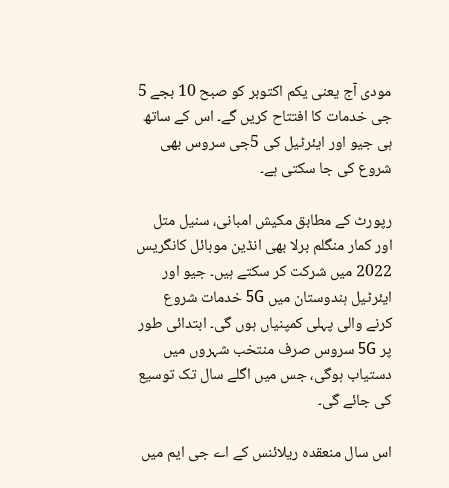مودی آج یعنی یکم اکتوبر کو صبح 10 بجے 5 جی خدمات کا افتتاح کریں گے۔ اس کے ساتھ ہی جیو اور ایئرٹیل کی 5جی سروس بھی شروع کی جا سکتی ہے۔

رپورٹ کے مطابق مکیش امبانی، سنیل متل اور کمار منگلم برلا بھی انڈین موبائل کانگریس 2022 میں شرکت کر سکتے ہیں۔ جیو اور ایئرٹیل ہندوستان میں 5G خدمات شروع کرنے والی پہلی کمپنیاں ہوں گی۔ ابتدائی طور پر 5G سروس صرف منتخب شہروں میں دستیاب ہوگی، جس میں اگلے سال تک توسیع کی جائے گی۔

اس سال منعقدہ ریلائنس کے اے جی ایم میں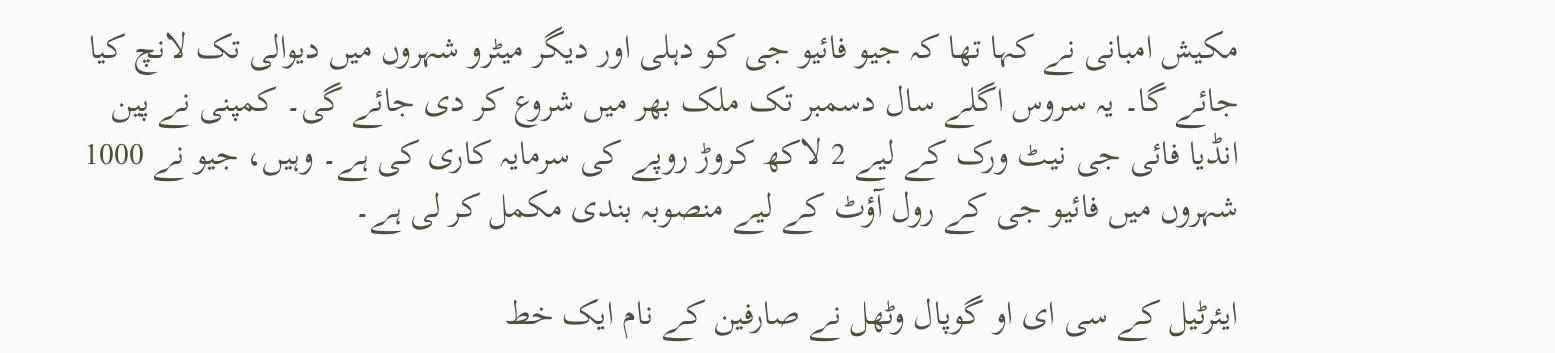مکیش امبانی نے کہا تھا کہ جیو فائیو جی کو دہلی اور دیگر میٹرو شہروں میں دیوالی تک لانچ کیا جائے گا۔ یہ سروس اگلے سال دسمبر تک ملک بھر میں شروع کر دی جائے گی۔ کمپنی نے پین انڈیا فائی جی نیٹ ورک کے لیے 2 لاکھ کروڑ روپے کی سرمایہ کاری کی ہے۔ وہیں، جیو نے 1000 شہروں میں فائیو جی کے رول آؤٹ کے لیے منصوبہ بندی مکمل کر لی ہے۔

ایئرٹیل کے سی ای او گوپال وٹھل نے صارفین کے نام ایک خط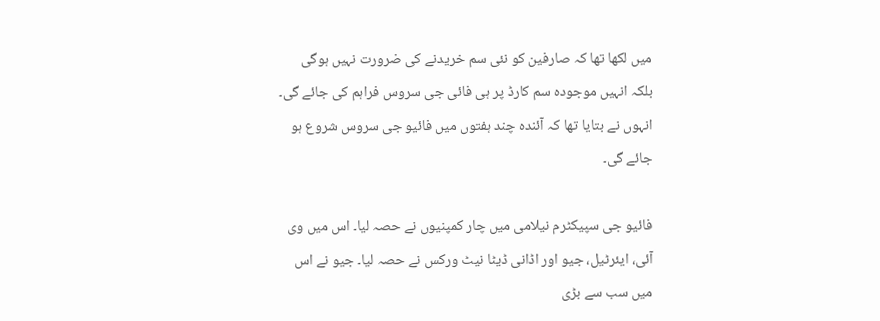میں لکھا تھا کہ صارفین کو نئی سم خریدنے کی ضرورت نہیں ہوگی بلکہ انہیں موجودہ سم کارڈ پر ہی فائی جی سروس فراہم کی جائے گی۔ انہوں نے بتایا تھا کہ آئندہ چند ہفتوں میں فائیو جی سروس شروع ہو جائے گی۔

فائیو جی سپیکٹرم نیلامی میں چار کمپنیوں نے حصہ لیا۔ اس میں وی آئی، ایئرٹیل، جیو اور اڈانی ڈیٹا نیٹ ورکس نے حصہ لیا۔ جیو نے اس میں سب سے بڑی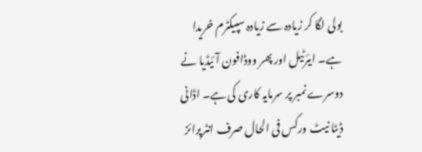بولی لگا کر زیادہ سے زیادہ سپیکٹرم خریدا ہے۔ ایئرٹیل اور پھر ووڈافون آئیڈیا نے دوسرے نمبر پر سرمایہ کاری کی ہے۔ اڈانی ڈیٹا نیٹ ورکس فی الحال صرف انٹرپرائز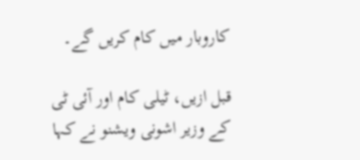کاروبار میں کام کریں گے۔

قبل ازیں، ٹیلی کام اور آئی ٹی کے وزیر اشونی ویشنو نے کہا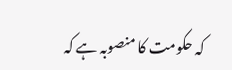کہ حکومت کا منصوبہ ہے کہ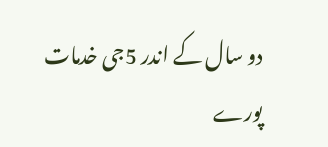دو سال کے اندر 5جی خدمات پورے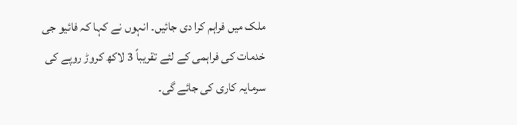ملک میں فراہم کرا دی جائیں۔ انہوں نے کہا کہ فائیو جی خدمات کی فراہمی کے لئے تقریباً 3 لاکھ کروڑ روپے کی سرمایہ کاری کی جائے گی۔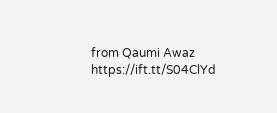from Qaumi Awaz https://ift.tt/S04ClYd